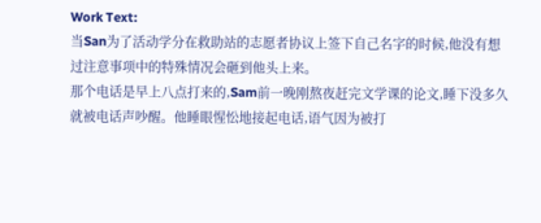Work Text:
当San为了活动学分在救助站的志愿者协议上签下自己名字的时候,他没有想过注意事项中的特殊情况会砸到他头上来。
那个电话是早上八点打来的,Sam前一晚刚熬夜赶完文学课的论文,睡下没多久就被电话声吵醒。他睡眼惺忪地接起电话,语气因为被打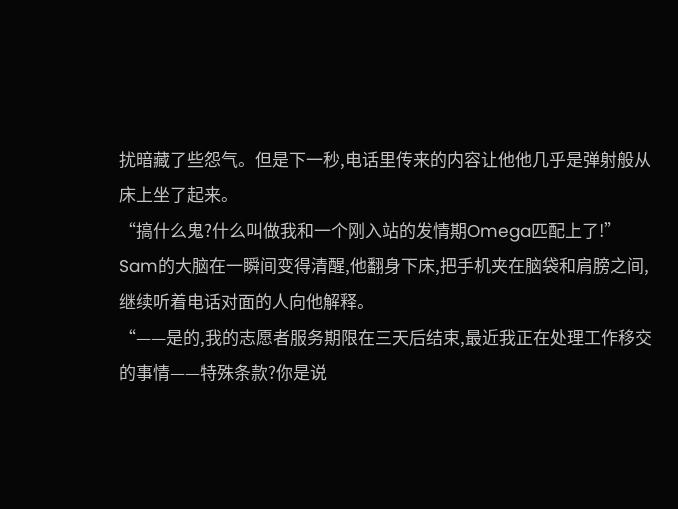扰暗藏了些怨气。但是下一秒,电话里传来的内容让他他几乎是弹射般从床上坐了起来。
“搞什么鬼?什么叫做我和一个刚入站的发情期Omega匹配上了!”
Sam的大脑在一瞬间变得清醒,他翻身下床,把手机夹在脑袋和肩膀之间,继续听着电话对面的人向他解释。
“——是的,我的志愿者服务期限在三天后结束,最近我正在处理工作移交的事情——特殊条款?你是说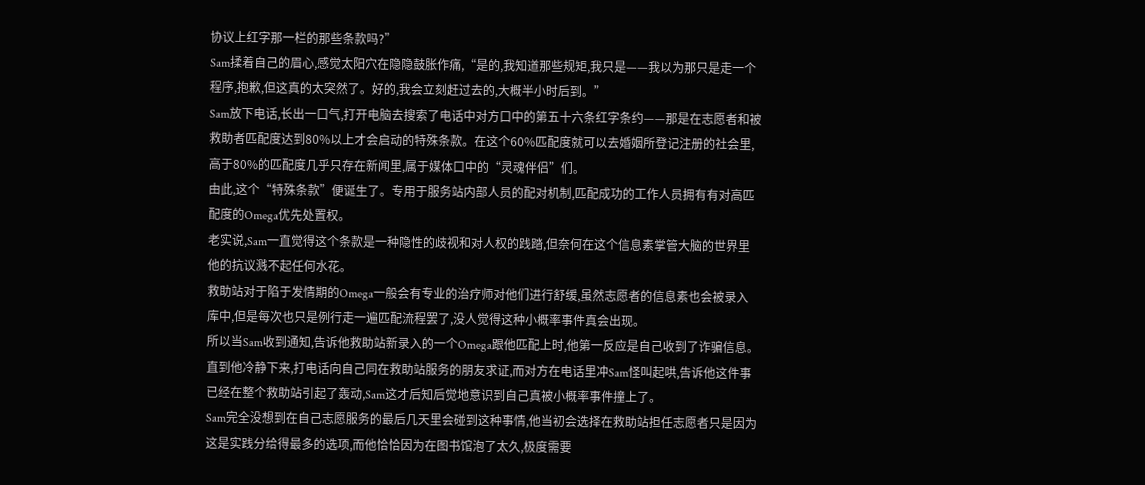协议上红字那一栏的那些条款吗?”
Sam揉着自己的眉心,感觉太阳穴在隐隐鼓胀作痛,“是的,我知道那些规矩,我只是——我以为那只是走一个程序,抱歉,但这真的太突然了。好的,我会立刻赶过去的,大概半小时后到。”
Sam放下电话,长出一口气,打开电脑去搜索了电话中对方口中的第五十六条红字条约——那是在志愿者和被救助者匹配度达到80%以上才会启动的特殊条款。在这个60%匹配度就可以去婚姻所登记注册的社会里,高于80%的匹配度几乎只存在新闻里,属于媒体口中的“灵魂伴侣”们。
由此,这个“特殊条款”便诞生了。专用于服务站内部人员的配对机制,匹配成功的工作人员拥有有对高匹配度的Omega优先处置权。
老实说,Sam一直觉得这个条款是一种隐性的歧视和对人权的践踏,但奈何在这个信息素掌管大脑的世界里他的抗议溅不起任何水花。
救助站对于陷于发情期的Omega一般会有专业的治疗师对他们进行舒缓,虽然志愿者的信息素也会被录入库中,但是每次也只是例行走一遍匹配流程罢了,没人觉得这种小概率事件真会出现。
所以当Sam收到通知,告诉他救助站新录入的一个Omega跟他匹配上时,他第一反应是自己收到了诈骗信息。直到他冷静下来,打电话向自己同在救助站服务的朋友求证,而对方在电话里冲Sam怪叫起哄,告诉他这件事已经在整个救助站引起了轰动,Sam这才后知后觉地意识到自己真被小概率事件撞上了。
Sam完全没想到在自己志愿服务的最后几天里会碰到这种事情,他当初会选择在救助站担任志愿者只是因为这是实践分给得最多的选项,而他恰恰因为在图书馆泡了太久,极度需要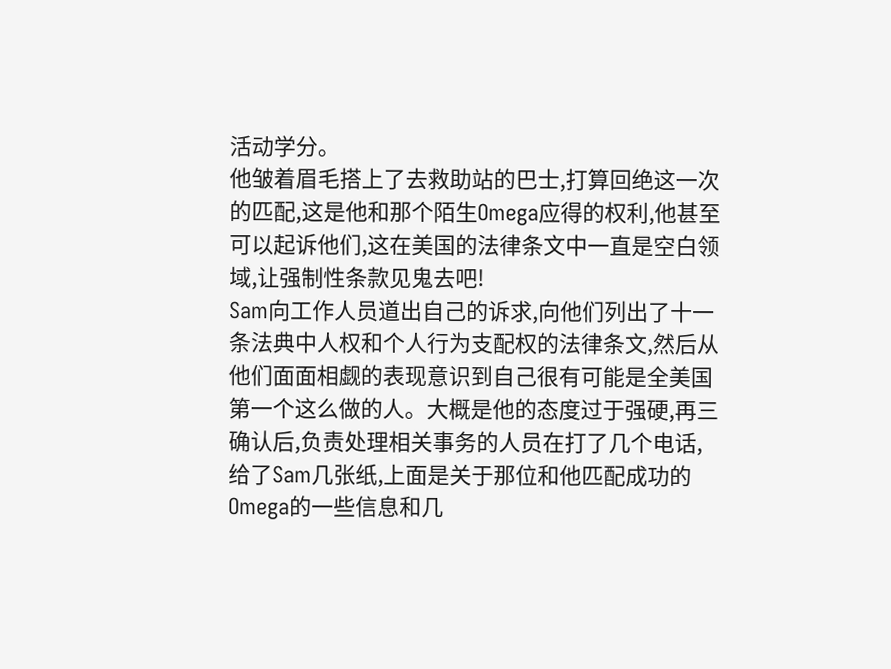活动学分。
他皱着眉毛搭上了去救助站的巴士,打算回绝这一次的匹配,这是他和那个陌生Omega应得的权利,他甚至可以起诉他们,这在美国的法律条文中一直是空白领域,让强制性条款见鬼去吧!
Sam向工作人员道出自己的诉求,向他们列出了十一条法典中人权和个人行为支配权的法律条文,然后从他们面面相觑的表现意识到自己很有可能是全美国第一个这么做的人。大概是他的态度过于强硬,再三确认后,负责处理相关事务的人员在打了几个电话,给了Sam几张纸,上面是关于那位和他匹配成功的Omega的一些信息和几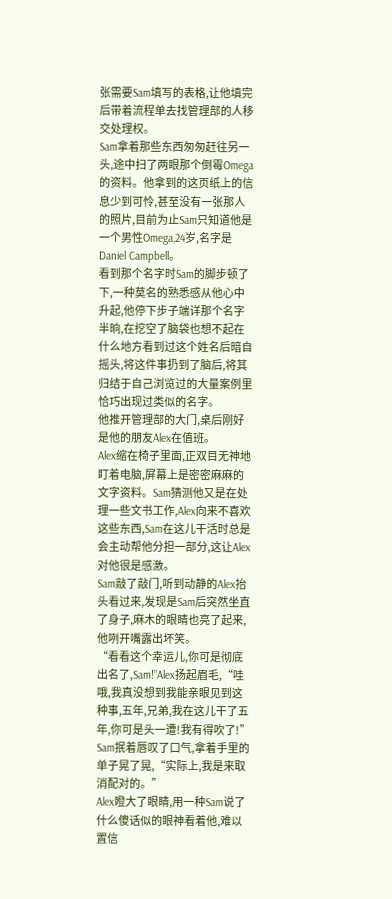张需要Sam填写的表格,让他填完后带着流程单去找管理部的人移交处理权。
Sam拿着那些东西匆匆赶往另一头,途中扫了两眼那个倒霉Omega的资料。他拿到的这页纸上的信息少到可怜,甚至没有一张那人的照片,目前为止Sam只知道他是一个男性Omega,24岁,名字是Daniel Campbell。
看到那个名字时Sam的脚步顿了下,一种莫名的熟悉感从他心中升起,他停下步子端详那个名字半晌,在挖空了脑袋也想不起在什么地方看到过这个姓名后暗自摇头,将这件事扔到了脑后,将其归结于自己浏览过的大量案例里恰巧出现过类似的名字。
他推开管理部的大门,桌后刚好是他的朋友Alex在值班。
Alex缩在椅子里面,正双目无神地盯着电脑,屏幕上是密密麻麻的文字资料。Sam猜测他又是在处理一些文书工作,Alex向来不喜欢这些东西,Sam在这儿干活时总是会主动帮他分担一部分,这让Alex对他很是感激。
Sam敲了敲门,听到动静的Alex抬头看过来,发现是Sam后突然坐直了身子,麻木的眼睛也亮了起来,他咧开嘴露出坏笑。
“看看这个幸运儿,你可是彻底出名了,Sam!”Alex扬起眉毛,“哇哦,我真没想到我能亲眼见到这种事,五年,兄弟,我在这儿干了五年,你可是头一遭!我有得吹了!”
Sam抿着唇叹了口气,拿着手里的单子晃了晃,“实际上,我是来取消配对的。”
Alex瞪大了眼睛,用一种Sam说了什么傻话似的眼神看着他,难以置信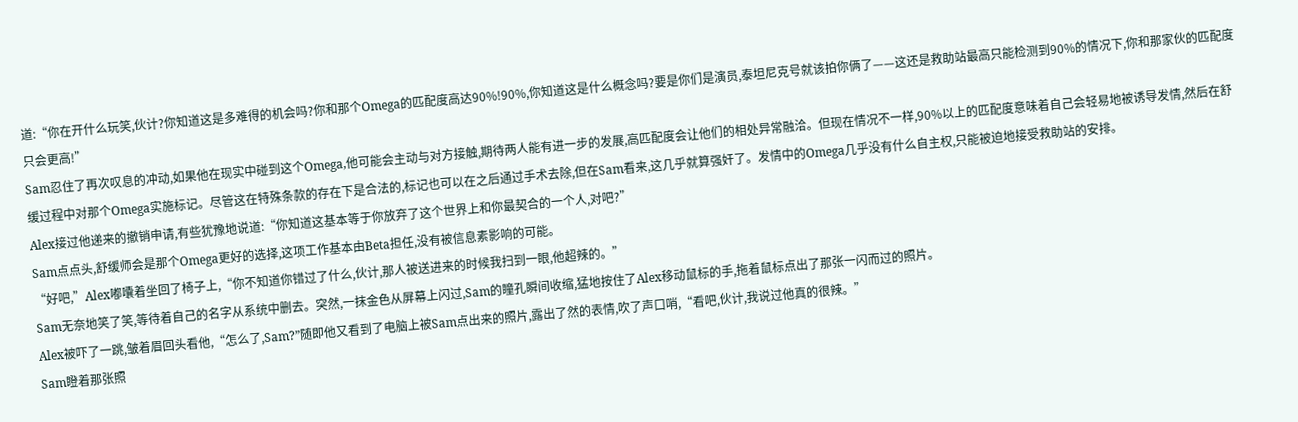道:“你在开什么玩笑,伙计?你知道这是多难得的机会吗?你和那个Omega的匹配度高达90%!90%,你知道这是什么概念吗?要是你们是演员,泰坦尼克号就该拍你俩了——这还是救助站最高只能检测到90%的情况下,你和那家伙的匹配度只会更高!”
Sam忍住了再次叹息的冲动,如果他在现实中碰到这个Omega,他可能会主动与对方接触,期待两人能有进一步的发展,高匹配度会让他们的相处异常融洽。但现在情况不一样,90%以上的匹配度意味着自己会轻易地被诱导发情,然后在舒缓过程中对那个Omega实施标记。尽管这在特殊条款的存在下是合法的,标记也可以在之后通过手术去除,但在Sam看来,这几乎就算强奸了。发情中的Omega几乎没有什么自主权,只能被迫地接受救助站的安排。
Alex接过他递来的撤销申请,有些犹豫地说道:“你知道这基本等于你放弃了这个世界上和你最契合的一个人,对吧?”
Sam点点头,舒缓师会是那个Omega更好的选择,这项工作基本由Beta担任,没有被信息素影响的可能。
“好吧,”Alex嘟囔着坐回了椅子上,“你不知道你错过了什么,伙计,那人被送进来的时候我扫到一眼,他超辣的。”
Sam无奈地笑了笑,等待着自己的名字从系统中删去。突然,一抹金色从屏幕上闪过,Sam的瞳孔瞬间收缩,猛地按住了Alex移动鼠标的手,拖着鼠标点出了那张一闪而过的照片。
Alex被吓了一跳,皱着眉回头看他,“怎么了,Sam?”随即他又看到了电脑上被Sam点出来的照片,露出了然的表情,吹了声口哨,“看吧,伙计,我说过他真的很辣。”
Sam瞪着那张照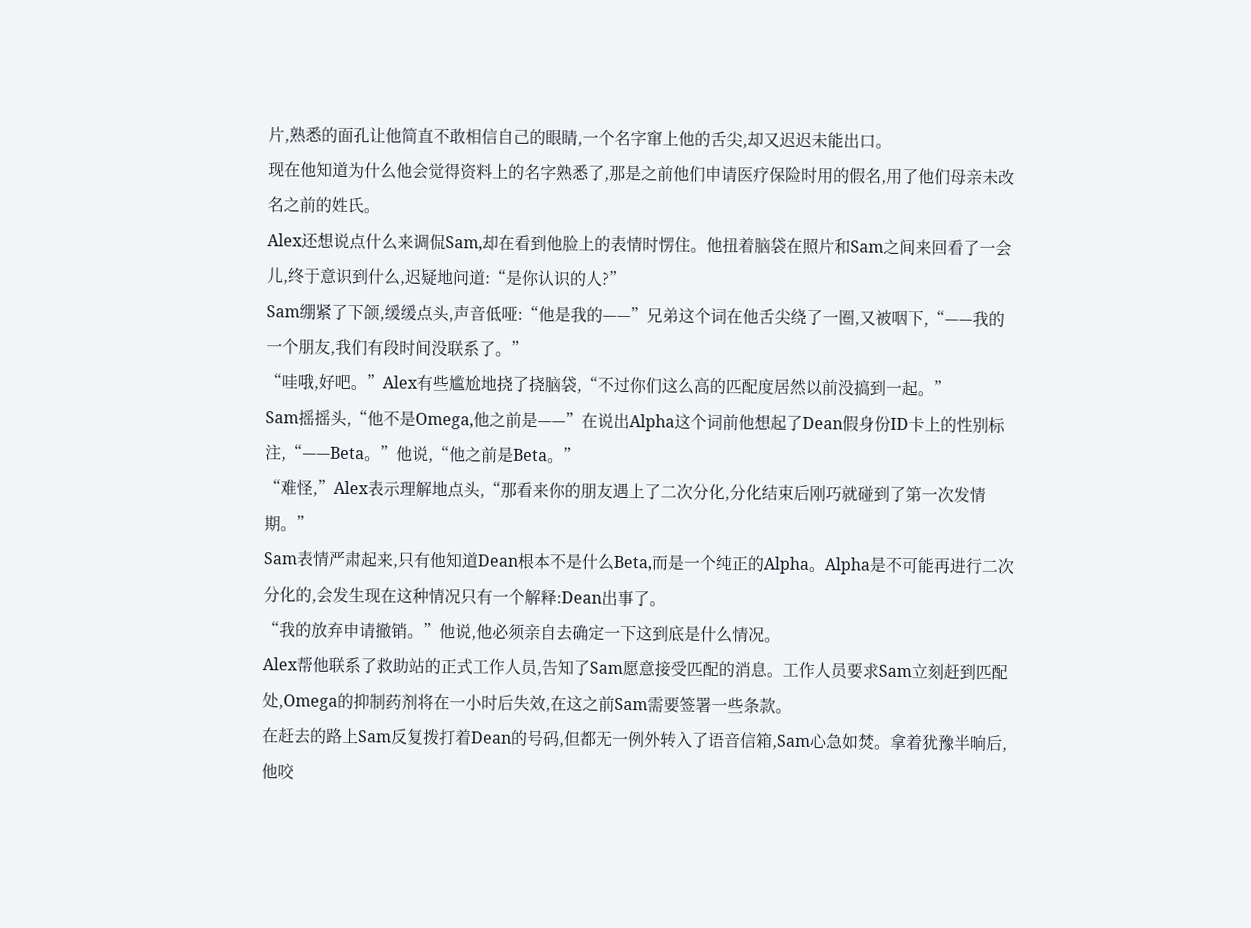片,熟悉的面孔让他简直不敢相信自己的眼睛,一个名字窜上他的舌尖,却又迟迟未能出口。
现在他知道为什么他会觉得资料上的名字熟悉了,那是之前他们申请医疗保险时用的假名,用了他们母亲未改名之前的姓氏。
Alex还想说点什么来调侃Sam,却在看到他脸上的表情时愣住。他扭着脑袋在照片和Sam之间来回看了一会儿,终于意识到什么,迟疑地问道:“是你认识的人?”
Sam绷紧了下颌,缓缓点头,声音低哑:“他是我的——”兄弟这个词在他舌尖绕了一圈,又被咽下,“——我的一个朋友,我们有段时间没联系了。”
“哇哦,好吧。”Alex有些尴尬地挠了挠脑袋,“不过你们这么高的匹配度居然以前没搞到一起。”
Sam摇摇头,“他不是Omega,他之前是——”在说出Alpha这个词前他想起了Dean假身份ID卡上的性别标注,“——Beta。”他说,“他之前是Beta。”
“难怪,”Alex表示理解地点头,“那看来你的朋友遇上了二次分化,分化结束后刚巧就碰到了第一次发情期。”
Sam表情严肃起来,只有他知道Dean根本不是什么Beta,而是一个纯正的Alpha。Alpha是不可能再进行二次分化的,会发生现在这种情况只有一个解释:Dean出事了。
“我的放弃申请撤销。”他说,他必须亲自去确定一下这到底是什么情况。
Alex帮他联系了救助站的正式工作人员,告知了Sam愿意接受匹配的消息。工作人员要求Sam立刻赶到匹配处,Omega的抑制药剂将在一小时后失效,在这之前Sam需要签署一些条款。
在赶去的路上Sam反复拨打着Dean的号码,但都无一例外转入了语音信箱,Sam心急如焚。拿着犹豫半晌后,他咬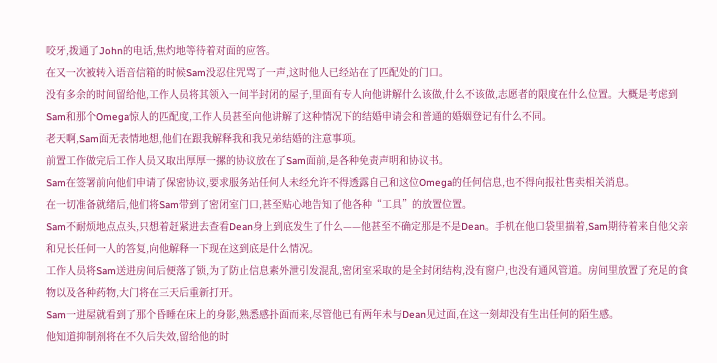咬牙,拨通了John的电话,焦灼地等待着对面的应答。
在又一次被转入语音信箱的时候Sam没忍住咒骂了一声,这时他人已经站在了匹配处的门口。
没有多余的时间留给他,工作人员将其领入一间半封闭的屋子,里面有专人向他讲解什么该做,什么不该做,志愿者的限度在什么位置。大概是考虑到Sam和那个Omega惊人的匹配度,工作人员甚至向他讲解了这种情况下的结婚申请会和普通的婚姻登记有什么不同。
老天啊,Sam面无表情地想,他们在跟我解释我和我兄弟结婚的注意事项。
前置工作做完后工作人员又取出厚厚一摞的协议放在了Sam面前,是各种免责声明和协议书。
Sam在签署前向他们申请了保密协议,要求服务站任何人未经允许不得透露自己和这位Omega的任何信息,也不得向报社售卖相关消息。
在一切准备就绪后,他们将Sam带到了密闭室门口,甚至贴心地告知了他各种“工具”的放置位置。
Sam不耐烦地点点头,只想着赶紧进去查看Dean身上到底发生了什么——他甚至不确定那是不是Dean。手机在他口袋里揣着,Sam期待着来自他父亲和兄长任何一人的答复,向他解释一下现在这到底是什么情况。
工作人员将Sam送进房间后便落了锁,为了防止信息素外泄引发混乱,密闭室采取的是全封闭结构,没有窗户,也没有通风管道。房间里放置了充足的食物以及各种药物,大门将在三天后重新打开。
Sam一进屋就看到了那个昏睡在床上的身影,熟悉感扑面而来,尽管他已有两年未与Dean见过面,在这一刻却没有生出任何的陌生感。
他知道抑制剂将在不久后失效,留给他的时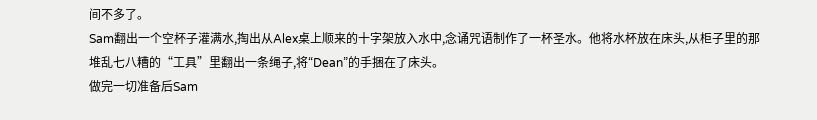间不多了。
Sam翻出一个空杯子灌满水,掏出从Alex桌上顺来的十字架放入水中,念诵咒语制作了一杯圣水。他将水杯放在床头,从柜子里的那堆乱七八糟的“工具”里翻出一条绳子,将“Dean”的手捆在了床头。
做完一切准备后Sam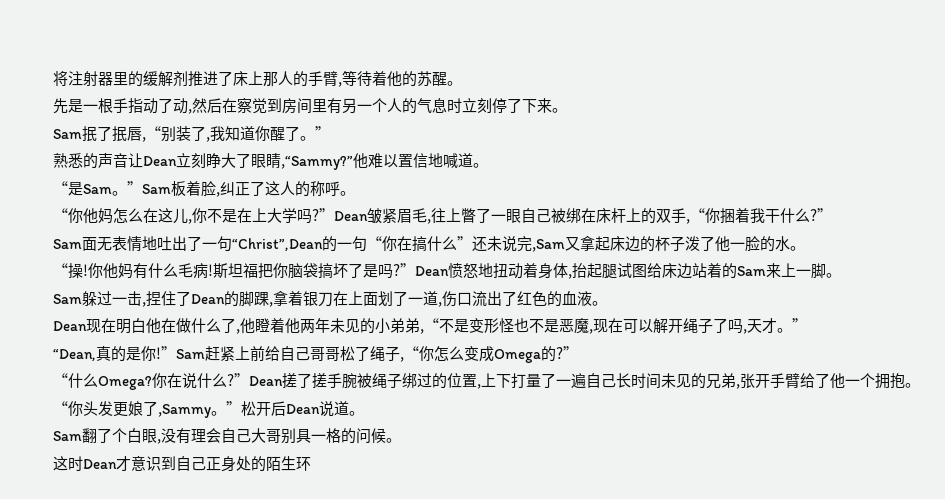将注射器里的缓解剂推进了床上那人的手臂,等待着他的苏醒。
先是一根手指动了动,然后在察觉到房间里有另一个人的气息时立刻停了下来。
Sam抿了抿唇,“别装了,我知道你醒了。”
熟悉的声音让Dean立刻睁大了眼睛,“Sammy?”他难以置信地喊道。
“是Sam。”Sam板着脸,纠正了这人的称呼。
“你他妈怎么在这儿,你不是在上大学吗?”Dean皱紧眉毛,往上瞥了一眼自己被绑在床杆上的双手,“你捆着我干什么?”
Sam面无表情地吐出了一句“Christ”,Dean的一句“你在搞什么”还未说完,Sam又拿起床边的杯子泼了他一脸的水。
“操!你他妈有什么毛病!斯坦福把你脑袋搞坏了是吗?”Dean愤怒地扭动着身体,抬起腿试图给床边站着的Sam来上一脚。
Sam躲过一击,捏住了Dean的脚踝,拿着银刀在上面划了一道,伤口流出了红色的血液。
Dean现在明白他在做什么了,他瞪着他两年未见的小弟弟,“不是变形怪也不是恶魔,现在可以解开绳子了吗,天才。”
“Dean,真的是你!”Sam赶紧上前给自己哥哥松了绳子,“你怎么变成Omega的?”
“什么Omega?你在说什么?”Dean搓了搓手腕被绳子绑过的位置,上下打量了一遍自己长时间未见的兄弟,张开手臂给了他一个拥抱。
“你头发更娘了,Sammy。”松开后Dean说道。
Sam翻了个白眼,没有理会自己大哥别具一格的问候。
这时Dean才意识到自己正身处的陌生环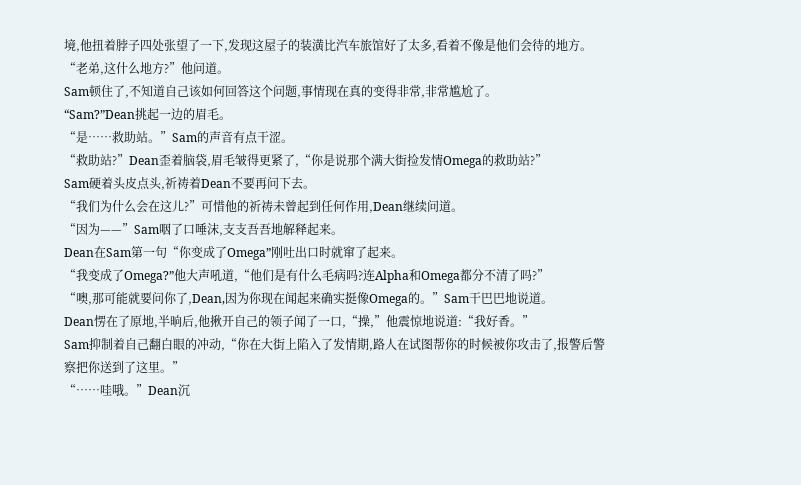境,他扭着脖子四处张望了一下,发现这屋子的装潢比汽车旅馆好了太多,看着不像是他们会待的地方。
“老弟,这什么地方?”他问道。
Sam顿住了,不知道自己该如何回答这个问题,事情现在真的变得非常,非常尴尬了。
“Sam?”Dean挑起一边的眉毛。
“是……救助站。”Sam的声音有点干涩。
“救助站?”Dean歪着脑袋,眉毛皱得更紧了,“你是说那个满大街捡发情Omega的救助站?”
Sam硬着头皮点头,祈祷着Dean不要再问下去。
“我们为什么会在这儿?”可惜他的祈祷未曾起到任何作用,Dean继续问道。
“因为——”Sam咽了口唾沫,支支吾吾地解释起来。
Dean在Sam第一句“你变成了Omega”刚吐出口时就窜了起来。
“我变成了Omega?”他大声吼道,“他们是有什么毛病吗?连Alpha和Omega都分不清了吗?”
“噢,那可能就要问你了,Dean,因为你现在闻起来确实挺像Omega的。”Sam干巴巴地说道。
Dean愣在了原地,半晌后,他揪开自己的领子闻了一口,“操,”他震惊地说道:“我好香。”
Sam抑制着自己翻白眼的冲动,“你在大街上陷入了发情期,路人在试图帮你的时候被你攻击了,报警后警察把你送到了这里。”
“……哇哦。”Dean沉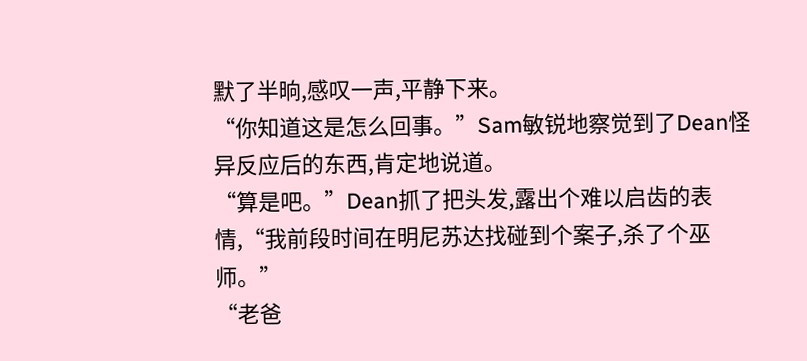默了半晌,感叹一声,平静下来。
“你知道这是怎么回事。”Sam敏锐地察觉到了Dean怪异反应后的东西,肯定地说道。
“算是吧。”Dean抓了把头发,露出个难以启齿的表情,“我前段时间在明尼苏达找碰到个案子,杀了个巫师。”
“老爸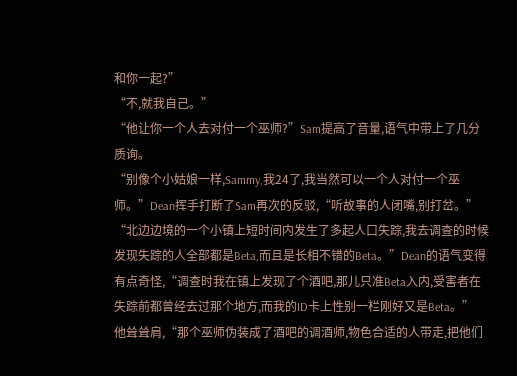和你一起?”
“不,就我自己。”
“他让你一个人去对付一个巫师?”Sam提高了音量,语气中带上了几分质询。
“别像个小姑娘一样,Sammy,我24了,我当然可以一个人对付一个巫师。”Dean挥手打断了Sam再次的反驳,“听故事的人闭嘴,别打岔。”
“北边边境的一个小镇上短时间内发生了多起人口失踪,我去调查的时候发现失踪的人全部都是Beta,而且是长相不错的Beta。”Dean的语气变得有点奇怪,“调查时我在镇上发现了个酒吧,那儿只准Beta入内,受害者在失踪前都曾经去过那个地方,而我的ID卡上性别一栏刚好又是Beta。”
他耸耸肩,“那个巫师伪装成了酒吧的调酒师,物色合适的人带走,把他们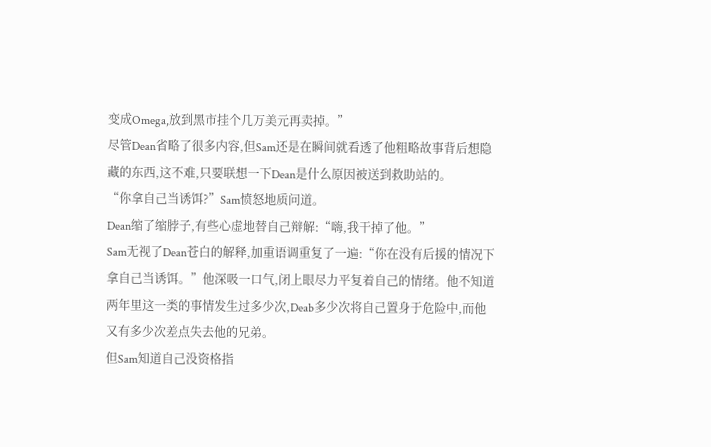变成Omega,放到黑市挂个几万美元再卖掉。”
尽管Dean省略了很多内容,但Sam还是在瞬间就看透了他粗略故事背后想隐藏的东西,这不难,只要联想一下Dean是什么原因被送到救助站的。
“你拿自己当诱饵?”Sam愤怒地质问道。
Dean缩了缩脖子,有些心虚地替自己辩解:“嗨,我干掉了他。”
Sam无视了Dean苍白的解释,加重语调重复了一遍:“你在没有后援的情况下拿自己当诱饵。”他深吸一口气,闭上眼尽力平复着自己的情绪。他不知道两年里这一类的事情发生过多少次,Deab多少次将自己置身于危险中,而他又有多少次差点失去他的兄弟。
但Sam知道自己没资格指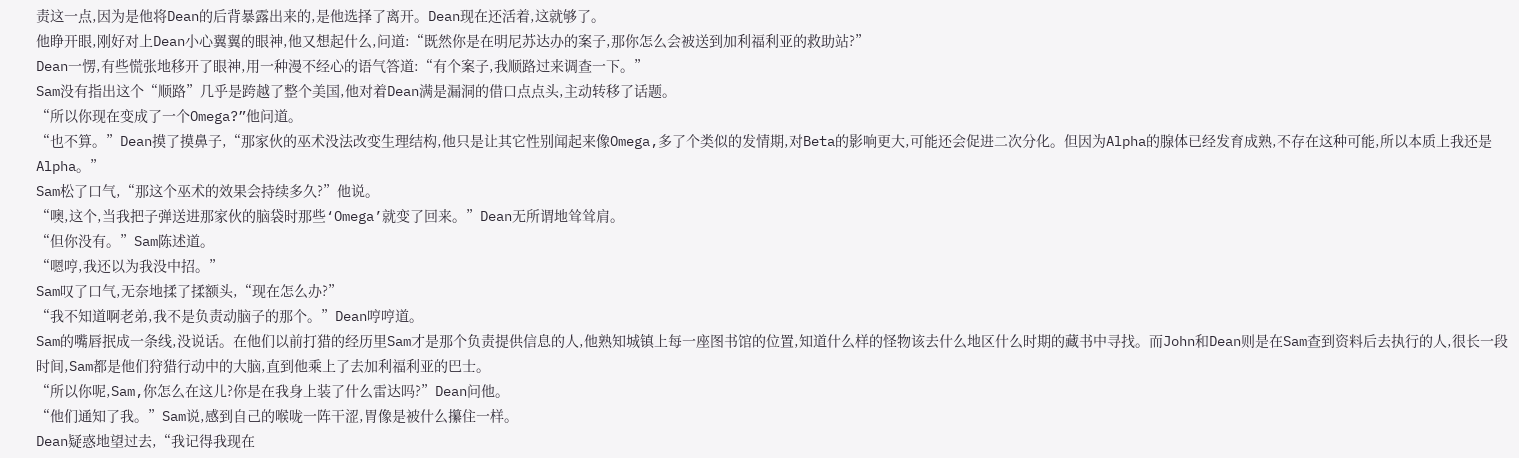责这一点,因为是他将Dean的后背暴露出来的,是他选择了离开。Dean现在还活着,这就够了。
他睁开眼,刚好对上Dean小心翼翼的眼神,他又想起什么,问道:“既然你是在明尼苏达办的案子,那你怎么会被送到加利福利亚的救助站?”
Dean一愣,有些慌张地移开了眼神,用一种漫不经心的语气答道:“有个案子,我顺路过来调查一下。”
Sam没有指出这个“顺路”几乎是跨越了整个美国,他对着Dean满是漏洞的借口点点头,主动转移了话题。
“所以你现在变成了一个Omega?”他问道。
“也不算。”Dean摸了摸鼻子,“那家伙的巫术没法改变生理结构,他只是让其它性别闻起来像Omega,多了个类似的发情期,对Beta的影响更大,可能还会促进二次分化。但因为Alpha的腺体已经发育成熟,不存在这种可能,所以本质上我还是Alpha。”
Sam松了口气,“那这个巫术的效果会持续多久?”他说。
“噢,这个,当我把子弹送进那家伙的脑袋时那些‘Omega’就变了回来。”Dean无所谓地耸耸肩。
“但你没有。”Sam陈述道。
“嗯哼,我还以为我没中招。”
Sam叹了口气,无奈地揉了揉额头,“现在怎么办?”
“我不知道啊老弟,我不是负责动脑子的那个。”Dean哼哼道。
Sam的嘴唇抿成一条线,没说话。在他们以前打猎的经历里Sam才是那个负责提供信息的人,他熟知城镇上每一座图书馆的位置,知道什么样的怪物该去什么地区什么时期的藏书中寻找。而John和Dean则是在Sam查到资料后去执行的人,很长一段时间,Sam都是他们狩猎行动中的大脑,直到他乘上了去加利福利亚的巴士。
“所以你呢,Sam,你怎么在这儿?你是在我身上装了什么雷达吗?”Dean问他。
“他们通知了我。”Sam说,感到自己的喉咙一阵干涩,胃像是被什么攥住一样。
Dean疑惑地望过去,“我记得我现在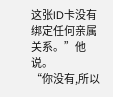这张ID卡没有绑定任何亲属关系。”他说。
“你没有,所以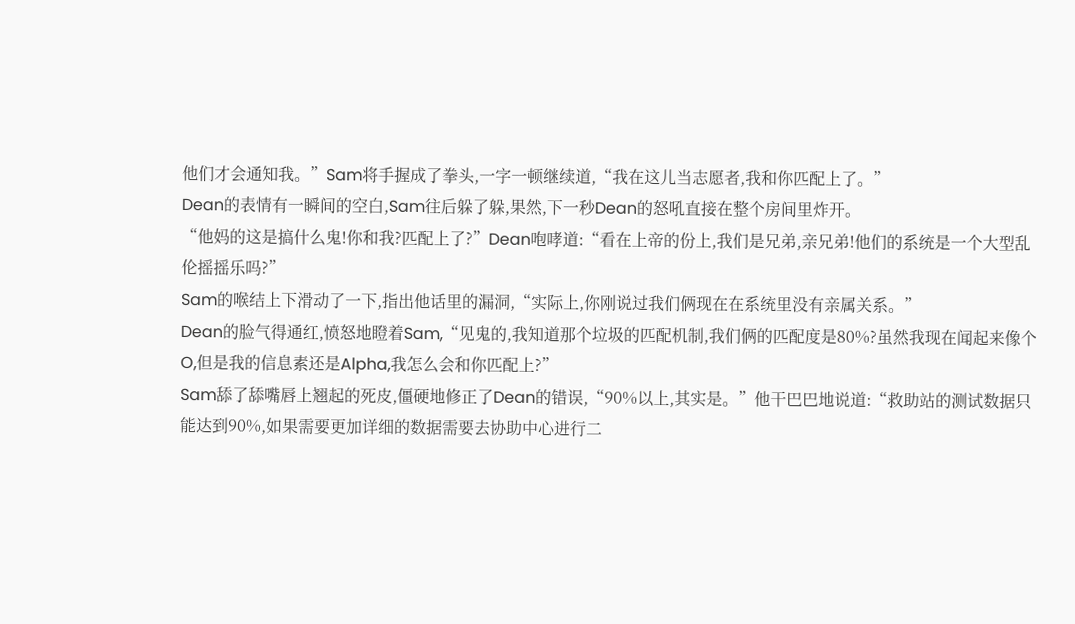他们才会通知我。”Sam将手握成了拳头,一字一顿继续道,“我在这儿当志愿者,我和你匹配上了。”
Dean的表情有一瞬间的空白,Sam往后躲了躲,果然,下一秒Dean的怒吼直接在整个房间里炸开。
“他妈的这是搞什么鬼!你和我?匹配上了?”Dean咆哮道:“看在上帝的份上,我们是兄弟,亲兄弟!他们的系统是一个大型乱伦摇摇乐吗?”
Sam的喉结上下滑动了一下,指出他话里的漏洞,“实际上,你刚说过我们俩现在在系统里没有亲属关系。”
Dean的脸气得通红,愤怒地瞪着Sam,“见鬼的,我知道那个垃圾的匹配机制,我们俩的匹配度是80%?虽然我现在闻起来像个O,但是我的信息素还是Alpha,我怎么会和你匹配上?”
Sam舔了舔嘴唇上翘起的死皮,僵硬地修正了Dean的错误,“90%以上,其实是。”他干巴巴地说道:“救助站的测试数据只能达到90%,如果需要更加详细的数据需要去协助中心进行二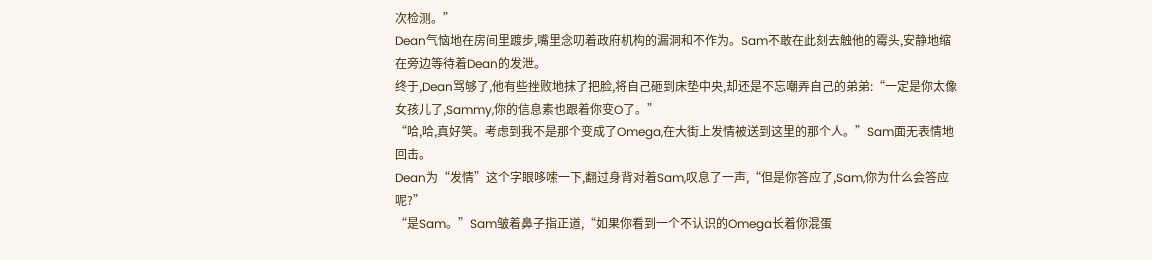次检测。”
Dean气恼地在房间里踱步,嘴里念叨着政府机构的漏洞和不作为。Sam不敢在此刻去触他的霉头,安静地缩在旁边等待着Dean的发泄。
终于,Dean骂够了,他有些挫败地抹了把脸,将自己砸到床垫中央,却还是不忘嘲弄自己的弟弟:“一定是你太像女孩儿了,Sammy,你的信息素也跟着你变O了。”
“哈,哈,真好笑。考虑到我不是那个变成了Omega,在大街上发情被送到这里的那个人。”Sam面无表情地回击。
Dean为“发情”这个字眼哆嗦一下,翻过身背对着Sam,叹息了一声,“但是你答应了,Sam,你为什么会答应呢?”
“是Sam。”Sam皱着鼻子指正道,“如果你看到一个不认识的Omega长着你混蛋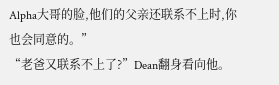Alpha大哥的脸,他们的父亲还联系不上时,你也会同意的。”
“老爸又联系不上了?”Dean翻身看向他。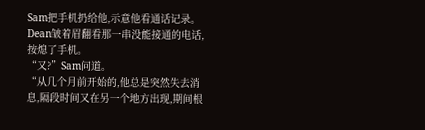Sam把手机扔给他,示意他看通话记录。Dean皱着眉翻看那一串没能接通的电话,按熄了手机。
“又?”Sam问道。
“从几个月前开始的,他总是突然失去消息,隔段时间又在另一个地方出现,期间根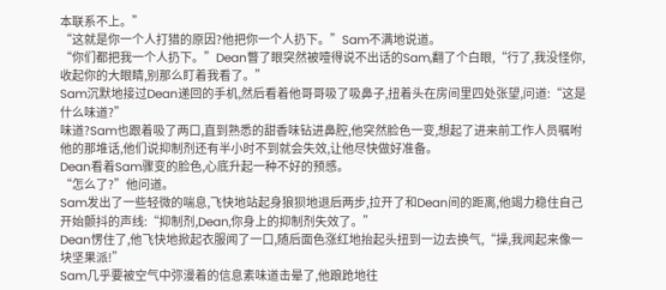本联系不上。”
“这就是你一个人打猎的原因?他把你一个人扔下。”Sam不满地说道。
“你们都把我一个人扔下。”Dean瞥了眼突然被噎得说不出话的Sam,翻了个白眼,“行了,我没怪你,收起你的大眼睛,别那么盯着我看了。”
Sam沉默地接过Dean递回的手机,然后看着他哥哥吸了吸鼻子,扭着头在房间里四处张望,问道:“这是什么味道?”
味道?Sam也跟着吸了两口,直到熟悉的甜香味钻进鼻腔,他突然脸色一变,想起了进来前工作人员嘱咐他的那堆话,他们说抑制剂还有半小时不到就会失效,让他尽快做好准备。
Dean看着Sam骤变的脸色,心底升起一种不好的预感。
“怎么了?”他问道。
Sam发出了一些轻微的喘息,飞快地站起身狼狈地退后两步,拉开了和Dean间的距离,他竭力稳住自己开始颤抖的声线:“抑制剂,Dean,你身上的抑制剂失效了。”
Dean愣住了,他飞快地掀起衣服闻了一口,随后面色涨红地抬起头扭到一边去换气,“操,我闻起来像一块坚果派!”
Sam几乎要被空气中弥漫着的信息素味道击晕了,他踉跄地往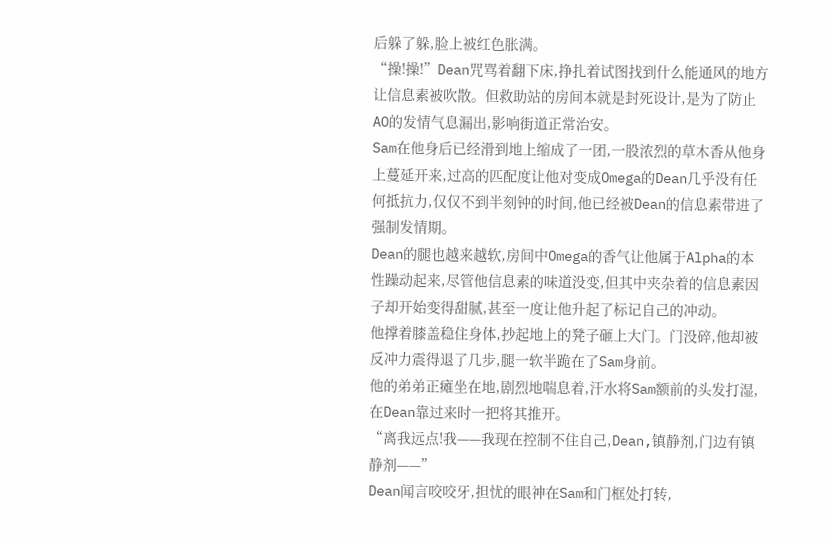后躲了躲,脸上被红色胀满。
“操!操!”Dean咒骂着翻下床,挣扎着试图找到什么能通风的地方让信息素被吹散。但救助站的房间本就是封死设计,是为了防止AO的发情气息漏出,影响街道正常治安。
Sam在他身后已经滑到地上缩成了一团,一股浓烈的草木香从他身上蔓延开来,过高的匹配度让他对变成Omega的Dean几乎没有任何抵抗力,仅仅不到半刻钟的时间,他已经被Dean的信息素带进了强制发情期。
Dean的腿也越来越软,房间中Omega的香气让他属于Alpha的本性躁动起来,尽管他信息素的味道没变,但其中夹杂着的信息素因子却开始变得甜腻,甚至一度让他升起了标记自己的冲动。
他撑着膝盖稳住身体,抄起地上的凳子砸上大门。门没碎,他却被反冲力震得退了几步,腿一软半跪在了Sam身前。
他的弟弟正瘫坐在地,剧烈地喘息着,汗水将Sam额前的头发打湿,在Dean靠过来时一把将其推开。
“离我远点!我——我现在控制不住自己,Dean,镇静剂,门边有镇静剂——”
Dean闻言咬咬牙,担忧的眼神在Sam和门框处打转,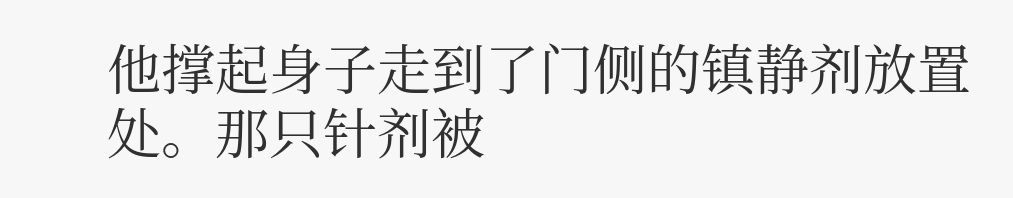他撑起身子走到了门侧的镇静剂放置处。那只针剂被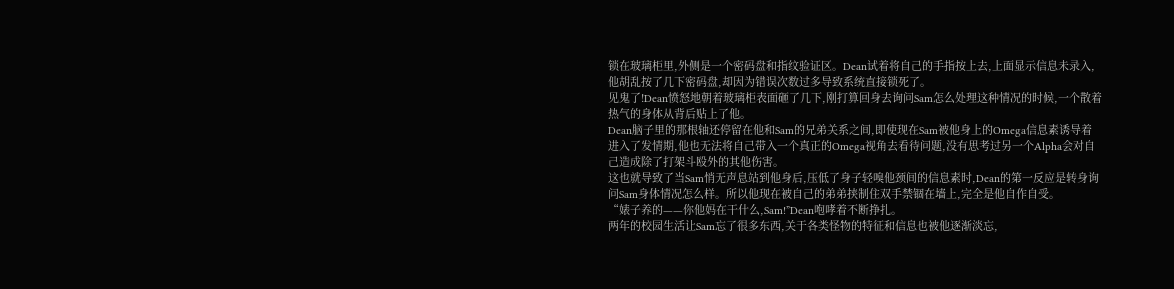锁在玻璃柜里,外侧是一个密码盘和指纹验证区。Dean试着将自己的手指按上去,上面显示信息未录入,他胡乱按了几下密码盘,却因为错误次数过多导致系统直接锁死了。
见鬼了!Dean愤怒地朝着玻璃柜表面砸了几下,刚打算回身去询问Sam怎么处理这种情况的时候,一个散着热气的身体从背后贴上了他。
Dean脑子里的那根轴还停留在他和Sam的兄弟关系之间,即使现在Sam被他身上的Omega信息素诱导着进入了发情期,他也无法将自己带入一个真正的Omega视角去看待问题,没有思考过另一个Alpha会对自己造成除了打架斗殴外的其他伤害。
这也就导致了当Sam悄无声息站到他身后,压低了身子轻嗅他颈间的信息素时,Dean的第一反应是转身询问Sam身体情况怎么样。所以他现在被自己的弟弟挟制住双手禁锢在墙上,完全是他自作自受。
“婊子养的——你他妈在干什么,Sam!”Dean咆哮着不断挣扎。
两年的校园生活让Sam忘了很多东西,关于各类怪物的特征和信息也被他逐渐淡忘,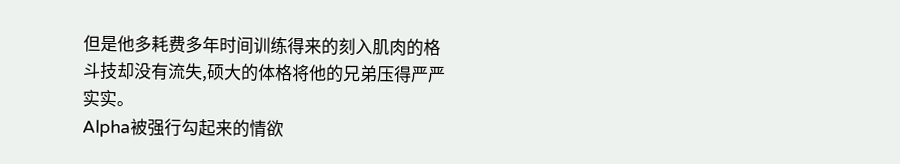但是他多耗费多年时间训练得来的刻入肌肉的格斗技却没有流失,硕大的体格将他的兄弟压得严严实实。
Alpha被强行勾起来的情欲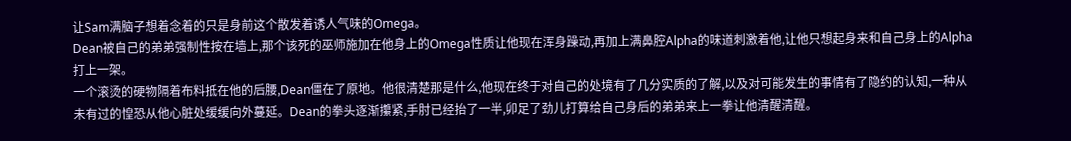让Sam满脑子想着念着的只是身前这个散发着诱人气味的Omega。
Dean被自己的弟弟强制性按在墙上,那个该死的巫师施加在他身上的Omega性质让他现在浑身躁动,再加上满鼻腔Alpha的味道刺激着他,让他只想起身来和自己身上的Alpha打上一架。
一个滚烫的硬物隔着布料抵在他的后腰,Dean僵在了原地。他很清楚那是什么,他现在终于对自己的处境有了几分实质的了解,以及对可能发生的事情有了隐约的认知,一种从未有过的惶恐从他心脏处缓缓向外蔓延。Dean的拳头逐渐攥紧,手肘已经抬了一半,卯足了劲儿打算给自己身后的弟弟来上一拳让他清醒清醒。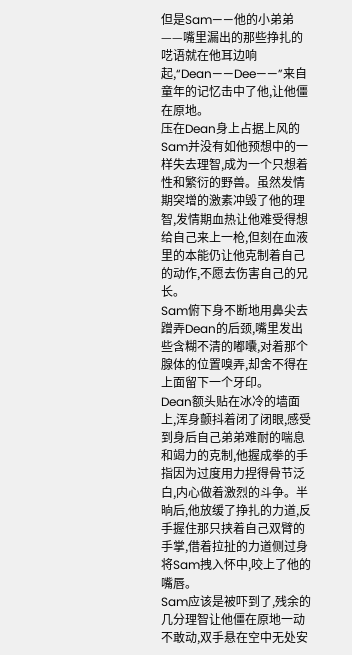但是Sam——他的小弟弟——嘴里漏出的那些挣扎的呓语就在他耳边响起,“Dean——Dee——”来自童年的记忆击中了他,让他僵在原地。
压在Dean身上占据上风的Sam并没有如他预想中的一样失去理智,成为一个只想着性和繁衍的野兽。虽然发情期突增的激素冲毁了他的理智,发情期血热让他难受得想给自己来上一枪,但刻在血液里的本能仍让他克制着自己的动作,不愿去伤害自己的兄长。
Sam俯下身不断地用鼻尖去蹭弄Dean的后颈,嘴里发出些含糊不清的嘟囔,对着那个腺体的位置嗅弄,却舍不得在上面留下一个牙印。
Dean额头贴在冰冷的墙面上,浑身颤抖着闭了闭眼,感受到身后自己弟弟难耐的喘息和竭力的克制,他握成拳的手指因为过度用力捏得骨节泛白,内心做着激烈的斗争。半晌后,他放缓了挣扎的力道,反手握住那只挟着自己双臂的手掌,借着拉扯的力道侧过身将Sam拽入怀中,咬上了他的嘴唇。
Sam应该是被吓到了,残余的几分理智让他僵在原地一动不敢动,双手悬在空中无处安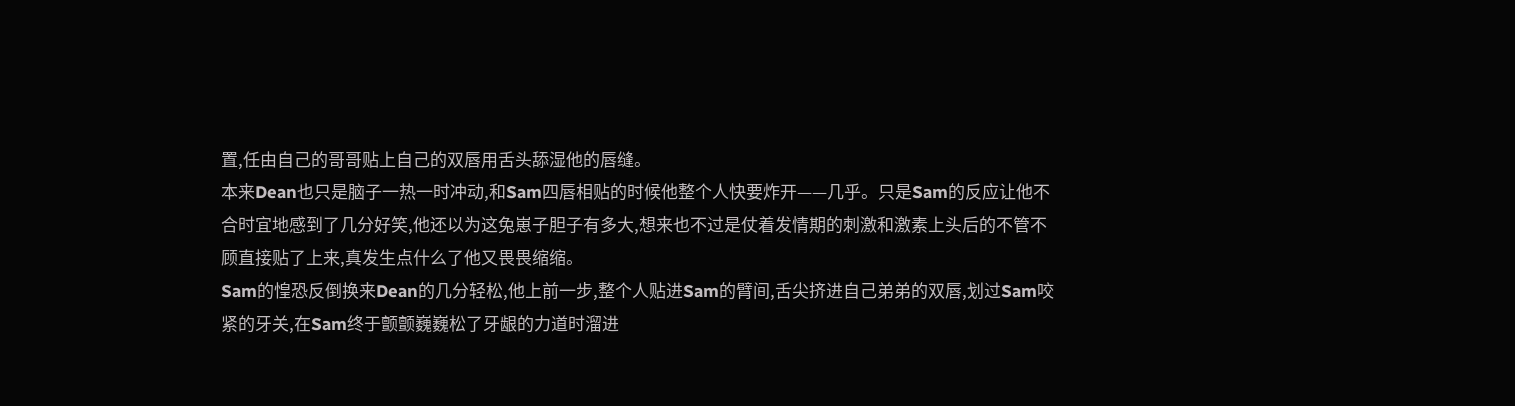置,任由自己的哥哥贴上自己的双唇用舌头舔湿他的唇缝。
本来Dean也只是脑子一热一时冲动,和Sam四唇相贴的时候他整个人快要炸开——几乎。只是Sam的反应让他不合时宜地感到了几分好笑,他还以为这兔崽子胆子有多大,想来也不过是仗着发情期的刺激和激素上头后的不管不顾直接贴了上来,真发生点什么了他又畏畏缩缩。
Sam的惶恐反倒换来Dean的几分轻松,他上前一步,整个人贴进Sam的臂间,舌尖挤进自己弟弟的双唇,划过Sam咬紧的牙关,在Sam终于颤颤巍巍松了牙龈的力道时溜进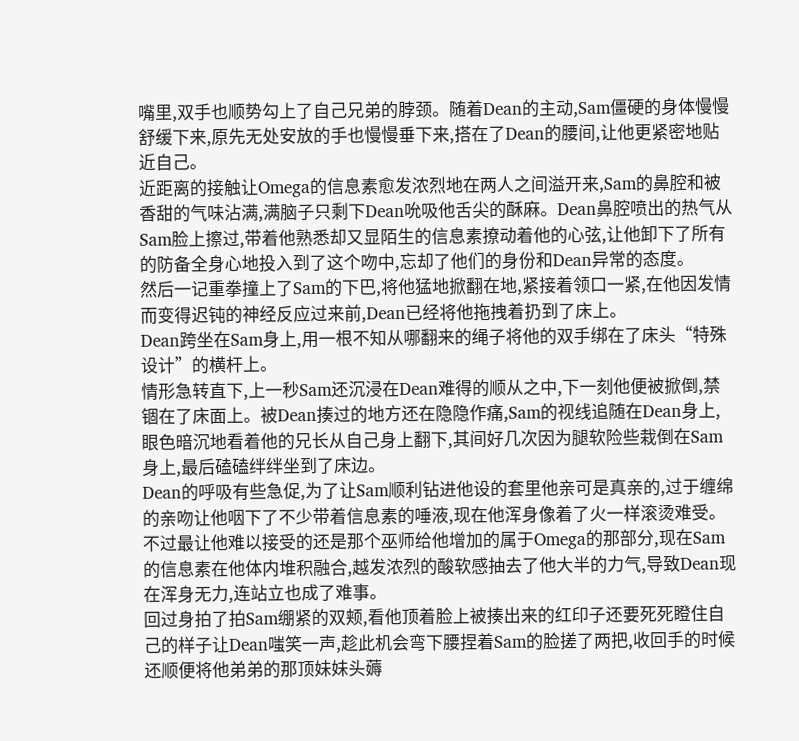嘴里,双手也顺势勾上了自己兄弟的脖颈。随着Dean的主动,Sam僵硬的身体慢慢舒缓下来,原先无处安放的手也慢慢垂下来,搭在了Dean的腰间,让他更紧密地贴近自己。
近距离的接触让Omega的信息素愈发浓烈地在两人之间溢开来,Sam的鼻腔和被香甜的气味沾满,满脑子只剩下Dean吮吸他舌尖的酥麻。Dean鼻腔喷出的热气从Sam脸上擦过,带着他熟悉却又显陌生的信息素撩动着他的心弦,让他卸下了所有的防备全身心地投入到了这个吻中,忘却了他们的身份和Dean异常的态度。
然后一记重拳撞上了Sam的下巴,将他猛地掀翻在地,紧接着领口一紧,在他因发情而变得迟钝的神经反应过来前,Dean已经将他拖拽着扔到了床上。
Dean跨坐在Sam身上,用一根不知从哪翻来的绳子将他的双手绑在了床头“特殊设计”的横杆上。
情形急转直下,上一秒Sam还沉浸在Dean难得的顺从之中,下一刻他便被掀倒,禁锢在了床面上。被Dean揍过的地方还在隐隐作痛,Sam的视线追随在Dean身上,眼色暗沉地看着他的兄长从自己身上翻下,其间好几次因为腿软险些栽倒在Sam身上,最后磕磕绊绊坐到了床边。
Dean的呼吸有些急促,为了让Sam顺利钻进他设的套里他亲可是真亲的,过于缠绵的亲吻让他咽下了不少带着信息素的唾液,现在他浑身像着了火一样滚烫难受。不过最让他难以接受的还是那个巫师给他增加的属于Omega的那部分,现在Sam的信息素在他体内堆积融合,越发浓烈的酸软感抽去了他大半的力气,导致Dean现在浑身无力,连站立也成了难事。
回过身拍了拍Sam绷紧的双颊,看他顶着脸上被揍出来的红印子还要死死瞪住自己的样子让Dean嗤笑一声,趁此机会弯下腰捏着Sam的脸搓了两把,收回手的时候还顺便将他弟弟的那顶妹妹头薅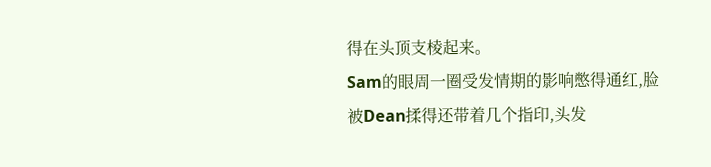得在头顶支棱起来。
Sam的眼周一圈受发情期的影响憋得通红,脸被Dean揉得还带着几个指印,头发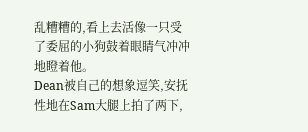乱糟糟的,看上去活像一只受了委屈的小狗鼓着眼睛气冲冲地瞪着他。
Dean被自己的想象逗笑,安抚性地在Sam大腿上拍了两下,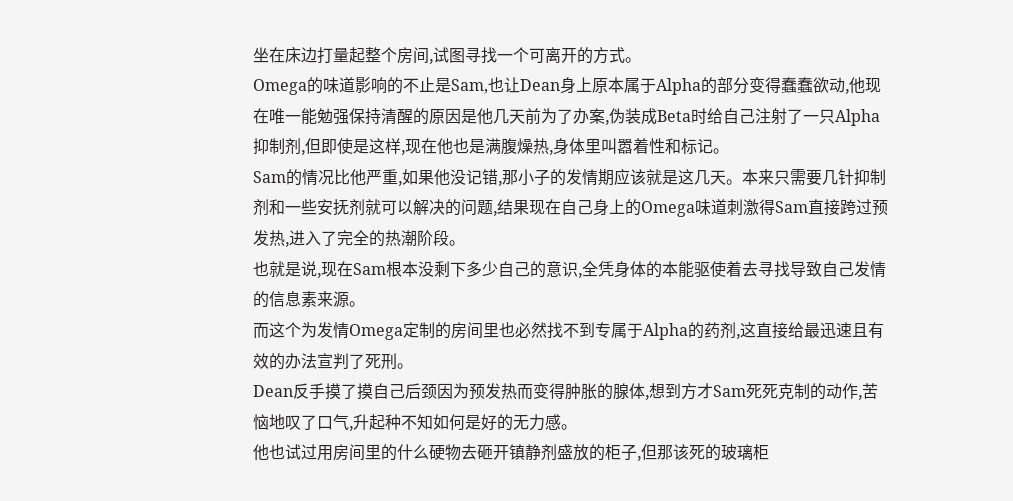坐在床边打量起整个房间,试图寻找一个可离开的方式。
Omega的味道影响的不止是Sam,也让Dean身上原本属于Alpha的部分变得蠢蠢欲动,他现在唯一能勉强保持清醒的原因是他几天前为了办案,伪装成Beta时给自己注射了一只Alpha抑制剂,但即使是这样,现在他也是满腹燥热,身体里叫嚣着性和标记。
Sam的情况比他严重,如果他没记错,那小子的发情期应该就是这几天。本来只需要几针抑制剂和一些安抚剂就可以解决的问题,结果现在自己身上的Omega味道刺激得Sam直接跨过预发热,进入了完全的热潮阶段。
也就是说,现在Sam根本没剩下多少自己的意识,全凭身体的本能驱使着去寻找导致自己发情的信息素来源。
而这个为发情Omega定制的房间里也必然找不到专属于Alpha的药剂,这直接给最迅速且有效的办法宣判了死刑。
Dean反手摸了摸自己后颈因为预发热而变得肿胀的腺体,想到方才Sam死死克制的动作,苦恼地叹了口气,升起种不知如何是好的无力感。
他也试过用房间里的什么硬物去砸开镇静剂盛放的柜子,但那该死的玻璃柜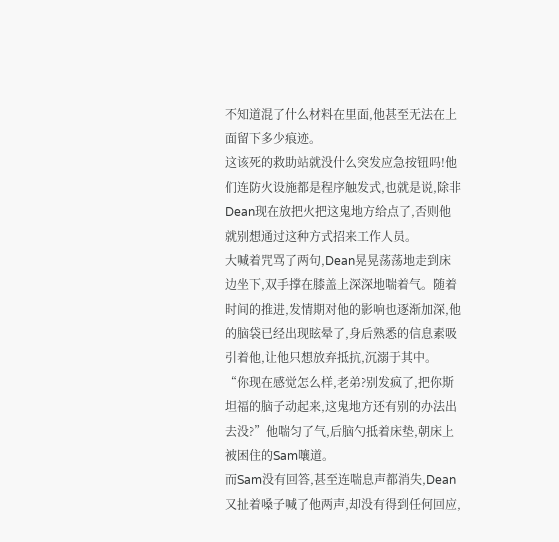不知道混了什么材料在里面,他甚至无法在上面留下多少痕迹。
这该死的救助站就没什么突发应急按钮吗!他们连防火设施都是程序触发式,也就是说,除非Dean现在放把火把这鬼地方给点了,否则他就别想通过这种方式招来工作人员。
大喊着咒骂了两句,Dean晃晃荡荡地走到床边坐下,双手撑在膝盖上深深地喘着气。随着时间的推进,发情期对他的影响也逐渐加深,他的脑袋已经出现眩晕了,身后熟悉的信息素吸引着他,让他只想放弃抵抗,沉溺于其中。
“你现在感觉怎么样,老弟?别发疯了,把你斯坦福的脑子动起来,这鬼地方还有别的办法出去没?”他喘匀了气,后脑勺抵着床垫,朝床上被困住的Sam嚷道。
而Sam没有回答,甚至连喘息声都消失,Dean又扯着嗓子喊了他两声,却没有得到任何回应,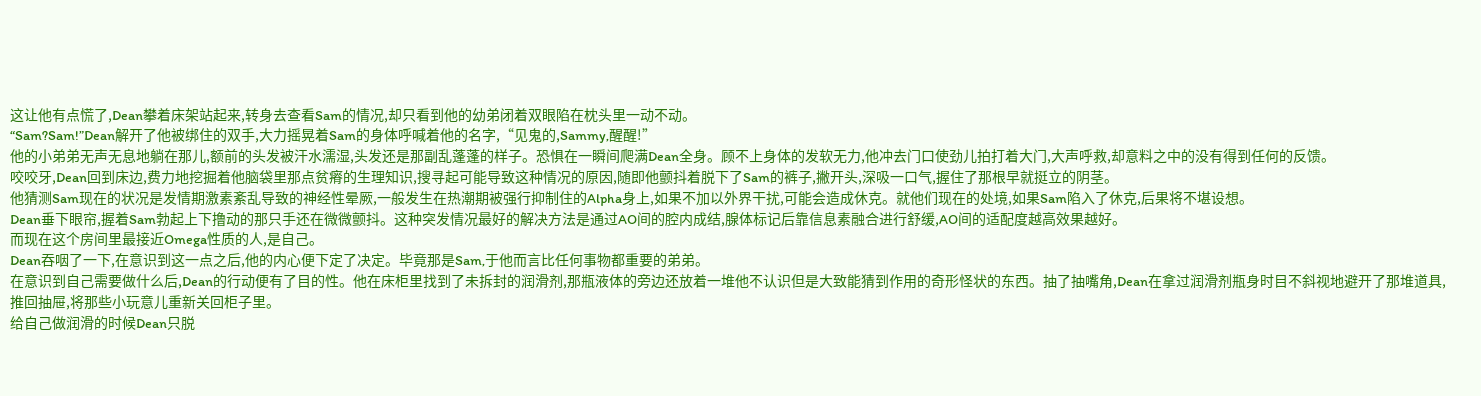这让他有点慌了,Dean攀着床架站起来,转身去查看Sam的情况,却只看到他的幼弟闭着双眼陷在枕头里一动不动。
“Sam?Sam!”Dean解开了他被绑住的双手,大力摇晃着Sam的身体呼喊着他的名字,“见鬼的,Sammy,醒醒!”
他的小弟弟无声无息地躺在那儿,额前的头发被汗水濡湿,头发还是那副乱蓬蓬的样子。恐惧在一瞬间爬满Dean全身。顾不上身体的发软无力,他冲去门口使劲儿拍打着大门,大声呼救,却意料之中的没有得到任何的反馈。
咬咬牙,Dean回到床边,费力地挖掘着他脑袋里那点贫瘠的生理知识,搜寻起可能导致这种情况的原因,随即他颤抖着脱下了Sam的裤子,撇开头,深吸一口气,握住了那根早就挺立的阴茎。
他猜测Sam现在的状况是发情期激素紊乱导致的神经性晕厥,一般发生在热潮期被强行抑制住的Alpha身上,如果不加以外界干扰,可能会造成休克。就他们现在的处境,如果Sam陷入了休克,后果将不堪设想。
Dean垂下眼帘,握着Sam勃起上下撸动的那只手还在微微颤抖。这种突发情况最好的解决方法是通过AO间的腔内成结,腺体标记后靠信息素融合进行舒缓,AO间的适配度越高效果越好。
而现在这个房间里最接近Omega性质的人,是自己。
Dean吞咽了一下,在意识到这一点之后,他的内心便下定了决定。毕竟那是Sam,于他而言比任何事物都重要的弟弟。
在意识到自己需要做什么后,Dean的行动便有了目的性。他在床柜里找到了未拆封的润滑剂,那瓶液体的旁边还放着一堆他不认识但是大致能猜到作用的奇形怪状的东西。抽了抽嘴角,Dean在拿过润滑剂瓶身时目不斜视地避开了那堆道具,推回抽屉,将那些小玩意儿重新关回柜子里。
给自己做润滑的时候Dean只脱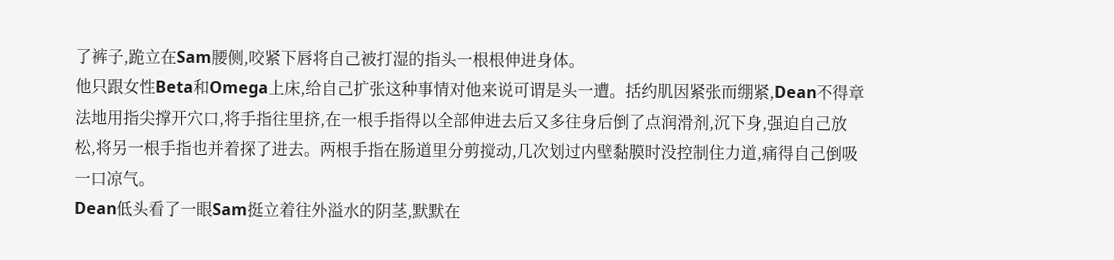了裤子,跪立在Sam腰侧,咬紧下唇将自己被打湿的指头一根根伸进身体。
他只跟女性Beta和Omega上床,给自己扩张这种事情对他来说可谓是头一遭。括约肌因紧张而绷紧,Dean不得章法地用指尖撑开穴口,将手指往里挤,在一根手指得以全部伸进去后又多往身后倒了点润滑剂,沉下身,强迫自己放松,将另一根手指也并着探了进去。两根手指在肠道里分剪搅动,几次划过内壁黏膜时没控制住力道,痛得自己倒吸一口凉气。
Dean低头看了一眼Sam挺立着往外溢水的阴茎,默默在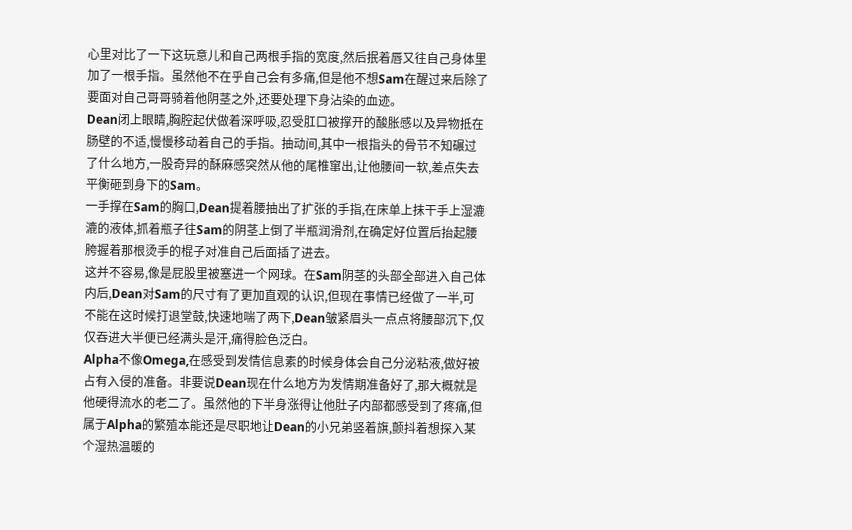心里对比了一下这玩意儿和自己两根手指的宽度,然后抿着唇又往自己身体里加了一根手指。虽然他不在乎自己会有多痛,但是他不想Sam在醒过来后除了要面对自己哥哥骑着他阴茎之外,还要处理下身沾染的血迹。
Dean闭上眼睛,胸腔起伏做着深呼吸,忍受肛口被撑开的酸胀感以及异物抵在肠壁的不适,慢慢移动着自己的手指。抽动间,其中一根指头的骨节不知碾过了什么地方,一股奇异的酥麻感突然从他的尾椎窜出,让他腰间一软,差点失去平衡砸到身下的Sam。
一手撑在Sam的胸口,Dean提着腰抽出了扩张的手指,在床单上抹干手上湿漉漉的液体,抓着瓶子往Sam的阴茎上倒了半瓶润滑剂,在确定好位置后抬起腰胯握着那根烫手的棍子对准自己后面插了进去。
这并不容易,像是屁股里被塞进一个网球。在Sam阴茎的头部全部进入自己体内后,Dean对Sam的尺寸有了更加直观的认识,但现在事情已经做了一半,可不能在这时候打退堂鼓,快速地喘了两下,Dean皱紧眉头一点点将腰部沉下,仅仅吞进大半便已经满头是汗,痛得脸色泛白。
Alpha不像Omega,在感受到发情信息素的时候身体会自己分泌粘液,做好被占有入侵的准备。非要说Dean现在什么地方为发情期准备好了,那大概就是他硬得流水的老二了。虽然他的下半身涨得让他肚子内部都感受到了疼痛,但属于Alpha的繁殖本能还是尽职地让Dean的小兄弟竖着旗,颤抖着想探入某个湿热温暖的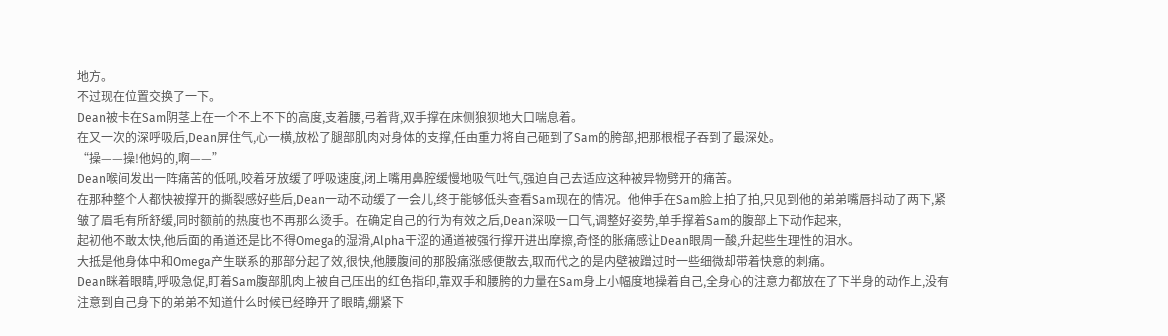地方。
不过现在位置交换了一下。
Dean被卡在Sam阴茎上在一个不上不下的高度,支着腰,弓着背,双手撑在床侧狼狈地大口喘息着。
在又一次的深呼吸后,Dean屏住气,心一横,放松了腿部肌肉对身体的支撑,任由重力将自己砸到了Sam的胯部,把那根棍子吞到了最深处。
“操——操!他妈的,啊——”
Dean喉间发出一阵痛苦的低吼,咬着牙放缓了呼吸速度,闭上嘴用鼻腔缓慢地吸气吐气,强迫自己去适应这种被异物劈开的痛苦。
在那种整个人都快被撑开的撕裂感好些后,Dean一动不动缓了一会儿,终于能够低头查看Sam现在的情况。他伸手在Sam脸上拍了拍,只见到他的弟弟嘴唇抖动了两下,紧皱了眉毛有所舒缓,同时额前的热度也不再那么烫手。在确定自己的行为有效之后,Dean深吸一口气,调整好姿势,单手撑着Sam的腹部上下动作起来,
起初他不敢太快,他后面的甬道还是比不得Omega的湿滑,Alpha干涩的通道被强行撑开进出摩擦,奇怪的胀痛感让Dean眼周一酸,升起些生理性的泪水。
大抵是他身体中和Omega产生联系的那部分起了效,很快,他腰腹间的那股痛涨感便散去,取而代之的是内壁被蹭过时一些细微却带着快意的刺痛。
Dean眯着眼睛,呼吸急促,盯着Sam腹部肌肉上被自己压出的红色指印,靠双手和腰胯的力量在Sam身上小幅度地操着自己,全身心的注意力都放在了下半身的动作上,没有注意到自己身下的弟弟不知道什么时候已经睁开了眼睛,绷紧下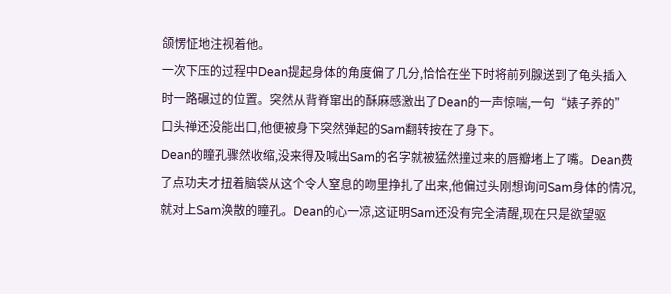颌愣怔地注视着他。
一次下压的过程中Dean提起身体的角度偏了几分,恰恰在坐下时将前列腺送到了龟头插入时一路碾过的位置。突然从背脊窜出的酥麻感激出了Dean的一声惊喘,一句“婊子养的”口头禅还没能出口,他便被身下突然弹起的Sam翻转按在了身下。
Dean的瞳孔骤然收缩,没来得及喊出Sam的名字就被猛然撞过来的唇瓣堵上了嘴。Dean费了点功夫才扭着脑袋从这个令人窒息的吻里挣扎了出来,他偏过头刚想询问Sam身体的情况,就对上Sam涣散的瞳孔。Dean的心一凉,这证明Sam还没有完全清醒,现在只是欲望驱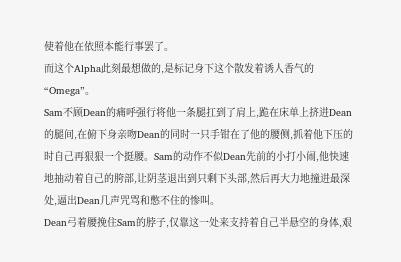使着他在依照本能行事罢了。
而这个Alpha此刻最想做的,是标记身下这个散发着诱人香气的“Omega”。
Sam不顾Dean的痛呼强行将他一条腿扛到了肩上,跪在床单上挤进Dean的腿间,在俯下身亲吻Dean的同时一只手钳在了他的腰侧,抓着他下压的时自己再狠狠一个挺腰。Sam的动作不似Dean先前的小打小闹,他快速地抽动着自己的胯部,让阴茎退出到只剩下头部,然后再大力地撞进最深处,逼出Dean几声咒骂和憋不住的惨叫。
Dean弓着腰挽住Sam的脖子,仅靠这一处来支持着自己半悬空的身体,艰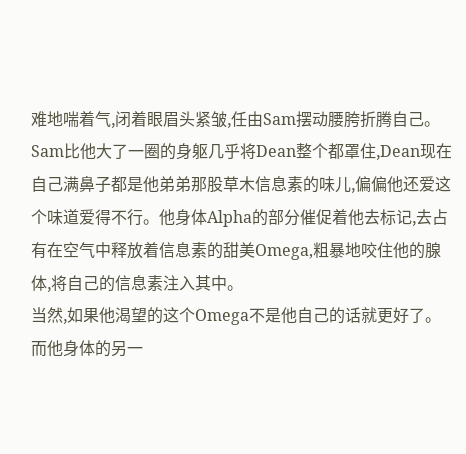难地喘着气,闭着眼眉头紧皱,任由Sam摆动腰胯折腾自己。
Sam比他大了一圈的身躯几乎将Dean整个都罩住,Dean现在自己满鼻子都是他弟弟那股草木信息素的味儿,偏偏他还爱这个味道爱得不行。他身体Alpha的部分催促着他去标记,去占有在空气中释放着信息素的甜美Omega,粗暴地咬住他的腺体,将自己的信息素注入其中。
当然,如果他渴望的这个Omega不是他自己的话就更好了。
而他身体的另一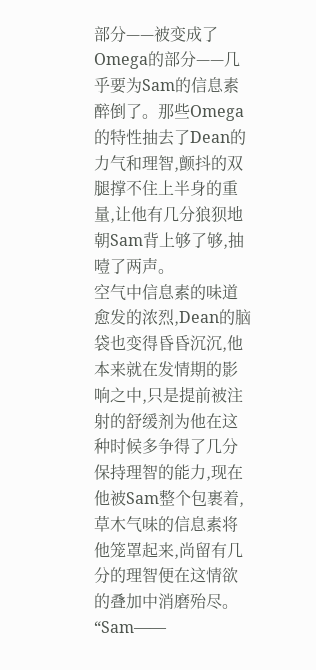部分——被变成了Omega的部分——几乎要为Sam的信息素醉倒了。那些Omega的特性抽去了Dean的力气和理智,颤抖的双腿撑不住上半身的重量,让他有几分狼狈地朝Sam背上够了够,抽噎了两声。
空气中信息素的味道愈发的浓烈,Dean的脑袋也变得昏昏沉沉,他本来就在发情期的影响之中,只是提前被注射的舒缓剂为他在这种时候多争得了几分保持理智的能力,现在他被Sam整个包裹着,草木气味的信息素将他笼罩起来,尚留有几分的理智便在这情欲的叠加中消磨殆尽。
“Sam——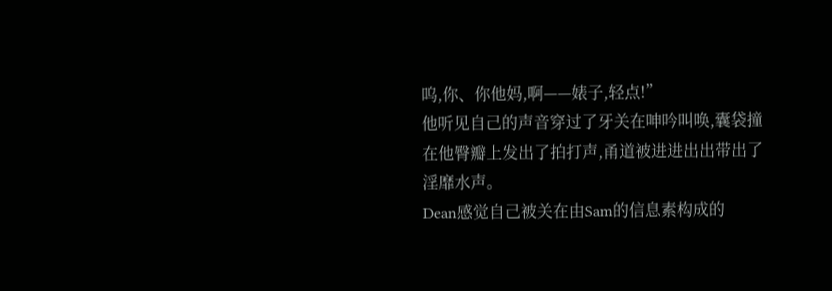呜,你、你他妈,啊——婊子,轻点!”
他听见自己的声音穿过了牙关在呻吟叫唤,囊袋撞在他臀瓣上发出了拍打声,甬道被进进出出带出了淫靡水声。
Dean感觉自己被关在由Sam的信息素构成的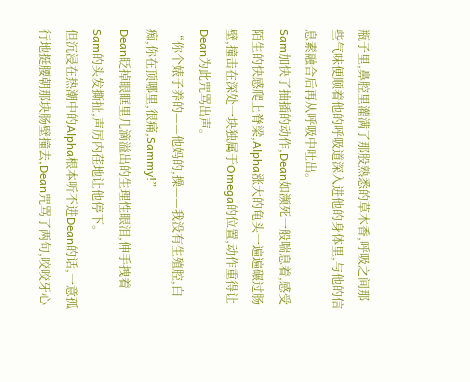瓶子里,鼻腔里灌满了那股熟悉的草木香,呼吸之间那些气味便顺着他的呼吸道深入进他的身体里,与他的信息素融合后再从呼吸中吐出。
Sam加快了抽插的动作,Dean如濒死一般喘息着,感受陌生的快感爬上脊梁,Alpha涨大的龟头一遍遍碾过肠壁,撞击在深处一块独属于Omega的位置,动作重得让Dean为此咒骂出声。
“你个婊子养的——他妈的,操——我没有生殖腔,白痴,你在顶哪里,很痛,Sammy!”
Dean眨掉眼眶里几滴溢出的生理性眼泪,伸手拽着Sam的头发撕扯,声厉内荏地让他停下。
但沉浸在热潮中的Alpha根本听不进Dean的话,一意孤行地挺腰朝那块肠壁撞去,Dean咒骂了两句,咬咬牙心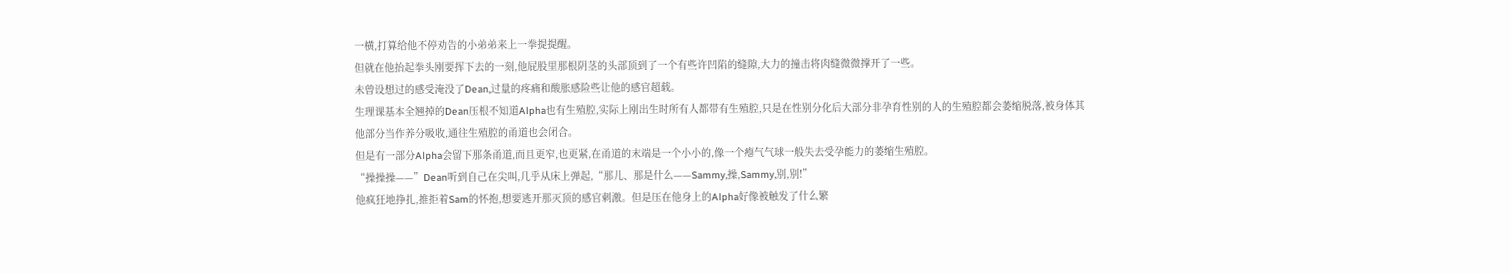一横,打算给他不停劝告的小弟弟来上一拳提提醒。
但就在他抬起拳头刚要挥下去的一刻,他屁股里那根阴茎的头部顶到了一个有些许凹陷的缝隙,大力的撞击将肉缝微微撑开了一些。
未曾设想过的感受淹没了Dean,过量的疼痛和酸胀感险些让他的感官超载。
生理课基本全翘掉的Dean压根不知道Alpha也有生殖腔,实际上刚出生时所有人都带有生殖腔,只是在性别分化后大部分非孕育性别的人的生殖腔都会萎缩脱落,被身体其他部分当作养分吸收,通往生殖腔的甬道也会闭合。
但是有一部分Alpha会留下那条甬道,而且更窄,也更紧,在甬道的末端是一个小小的,像一个瘪气气球一般失去受孕能力的萎缩生殖腔。
“操操操——”Dean听到自己在尖叫,几乎从床上弹起,“那儿、那是什么——Sammy,操,Sammy,别,别!”
他疯狂地挣扎,推拒着Sam的怀抱,想要逃开那灭顶的感官刺激。但是压在他身上的Alpha好像被触发了什么繁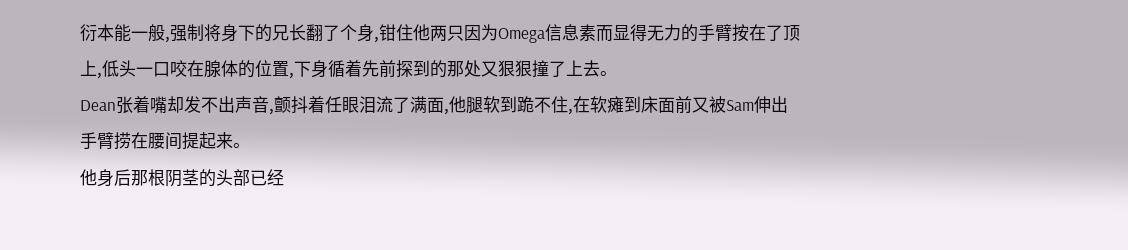衍本能一般,强制将身下的兄长翻了个身,钳住他两只因为Omega信息素而显得无力的手臂按在了顶上,低头一口咬在腺体的位置,下身循着先前探到的那处又狠狠撞了上去。
Dean张着嘴却发不出声音,颤抖着任眼泪流了满面,他腿软到跪不住,在软瘫到床面前又被Sam伸出手臂捞在腰间提起来。
他身后那根阴茎的头部已经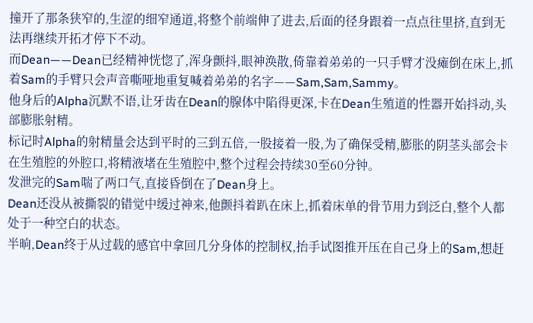撞开了那条狭窄的,生涩的细窄通道,将整个前端伸了进去,后面的径身跟着一点点往里挤,直到无法再继续开拓才停下不动。
而Dean——Dean已经精神恍惚了,浑身颤抖,眼神涣散,倚靠着弟弟的一只手臂才没瘫倒在床上,抓着Sam的手臂只会声音嘶哑地重复喊着弟弟的名字——Sam,Sam,Sammy。
他身后的Alpha沉默不语,让牙齿在Dean的腺体中陷得更深,卡在Dean生殖道的性器开始抖动,头部膨胀射精。
标记时Alpha的射精量会达到平时的三到五倍,一股接着一股,为了确保受精,膨胀的阴茎头部会卡在生殖腔的外腔口,将精液堵在生殖腔中,整个过程会持续30至60分钟。
发泄完的Sam喘了两口气,直接昏倒在了Dean身上。
Dean还没从被撕裂的错觉中缓过神来,他颤抖着趴在床上,抓着床单的骨节用力到泛白,整个人都处于一种空白的状态。
半晌,Dean终于从过载的感官中拿回几分身体的控制权,抬手试图推开压在自己身上的Sam,想赶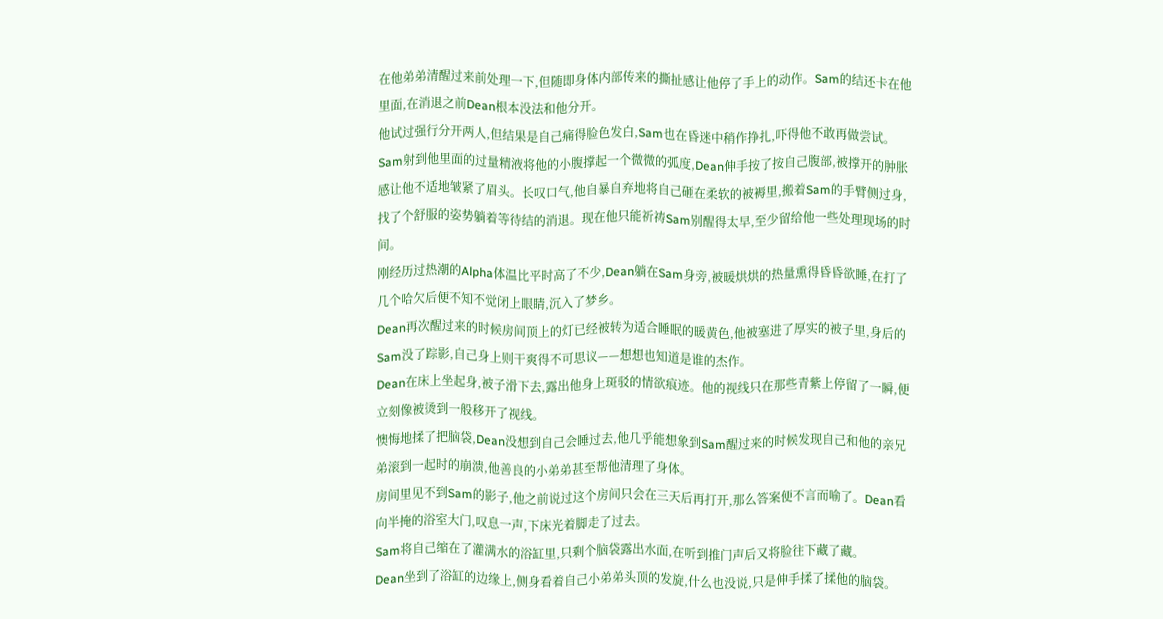在他弟弟清醒过来前处理一下,但随即身体内部传来的撕扯感让他停了手上的动作。Sam的结还卡在他里面,在消退之前Dean根本没法和他分开。
他试过强行分开两人,但结果是自己痛得脸色发白,Sam也在昏迷中稍作挣扎,吓得他不敢再做尝试。
Sam射到他里面的过量精液将他的小腹撑起一个微微的弧度,Dean伸手按了按自己腹部,被撑开的肿胀感让他不适地皱紧了眉头。长叹口气,他自暴自弃地将自己砸在柔软的被褥里,搬着Sam的手臂侧过身,找了个舒服的姿势躺着等待结的消退。现在他只能祈祷Sam别醒得太早,至少留给他一些处理现场的时间。
刚经历过热潮的Alpha体温比平时高了不少,Dean躺在Sam身旁,被暖烘烘的热量熏得昏昏欲睡,在打了几个哈欠后便不知不觉闭上眼睛,沉入了梦乡。
Dean再次醒过来的时候房间顶上的灯已经被转为适合睡眠的暖黄色,他被塞进了厚实的被子里,身后的Sam没了踪影,自己身上则干爽得不可思议——想想也知道是谁的杰作。
Dean在床上坐起身,被子滑下去,露出他身上斑驳的情欲痕迹。他的视线只在那些青紫上停留了一瞬,便立刻像被烫到一般移开了视线。
懊悔地揉了把脑袋,Dean没想到自己会睡过去,他几乎能想象到Sam醒过来的时候发现自己和他的亲兄弟滚到一起时的崩溃,他善良的小弟弟甚至帮他清理了身体。
房间里见不到Sam的影子,他之前说过这个房间只会在三天后再打开,那么答案便不言而喻了。Dean看向半掩的浴室大门,叹息一声,下床光着脚走了过去。
Sam将自己缩在了灌满水的浴缸里,只剩个脑袋露出水面,在听到推门声后又将脸往下藏了藏。
Dean坐到了浴缸的边缘上,侧身看着自己小弟弟头顶的发旋,什么也没说,只是伸手揉了揉他的脑袋。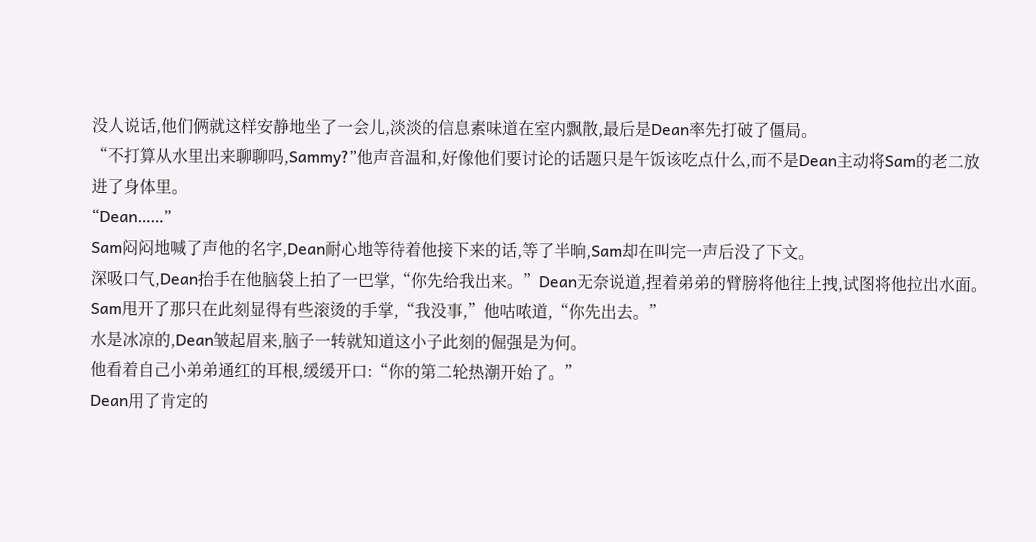没人说话,他们俩就这样安静地坐了一会儿,淡淡的信息素味道在室内飘散,最后是Dean率先打破了僵局。
“不打算从水里出来聊聊吗,Sammy?”他声音温和,好像他们要讨论的话题只是午饭该吃点什么,而不是Dean主动将Sam的老二放进了身体里。
“Dean……”
Sam闷闷地喊了声他的名字,Dean耐心地等待着他接下来的话,等了半晌,Sam却在叫完一声后没了下文。
深吸口气,Dean抬手在他脑袋上拍了一巴掌,“你先给我出来。”Dean无奈说道,捏着弟弟的臂膀将他往上拽,试图将他拉出水面。
Sam甩开了那只在此刻显得有些滚烫的手掌,“我没事,”他咕哝道,“你先出去。”
水是冰凉的,Dean皱起眉来,脑子一转就知道这小子此刻的倔强是为何。
他看着自己小弟弟通红的耳根,缓缓开口:“你的第二轮热潮开始了。”
Dean用了肯定的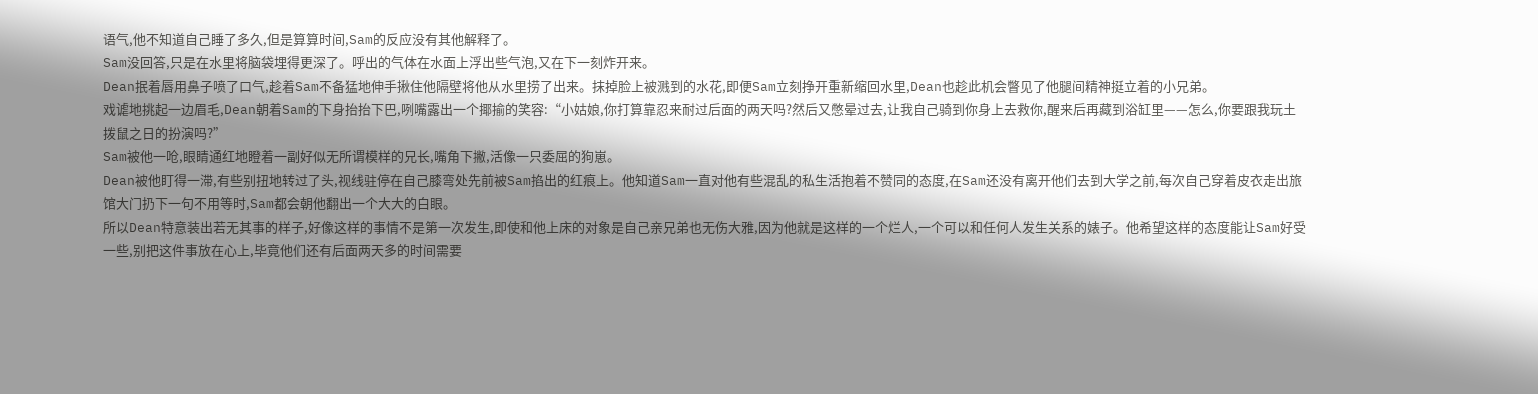语气,他不知道自己睡了多久,但是算算时间,Sam的反应没有其他解释了。
Sam没回答,只是在水里将脑袋埋得更深了。呼出的气体在水面上浮出些气泡,又在下一刻炸开来。
Dean抿着唇用鼻子喷了口气,趁着Sam不备猛地伸手揪住他隔壁将他从水里捞了出来。抹掉脸上被溅到的水花,即便Sam立刻挣开重新缩回水里,Dean也趁此机会瞥见了他腿间精神挺立着的小兄弟。
戏谑地挑起一边眉毛,Dean朝着Sam的下身抬抬下巴,咧嘴露出一个揶揄的笑容:“小姑娘,你打算靠忍来耐过后面的两天吗?然后又憋晕过去,让我自己骑到你身上去救你,醒来后再藏到浴缸里——怎么,你要跟我玩土拨鼠之日的扮演吗?”
Sam被他一呛,眼睛通红地瞪着一副好似无所谓模样的兄长,嘴角下撇,活像一只委屈的狗崽。
Dean被他盯得一滞,有些别扭地转过了头,视线驻停在自己膝弯处先前被Sam掐出的红痕上。他知道Sam一直对他有些混乱的私生活抱着不赞同的态度,在Sam还没有离开他们去到大学之前,每次自己穿着皮衣走出旅馆大门扔下一句不用等时,Sam都会朝他翻出一个大大的白眼。
所以Dean特意装出若无其事的样子,好像这样的事情不是第一次发生,即使和他上床的对象是自己亲兄弟也无伤大雅,因为他就是这样的一个烂人,一个可以和任何人发生关系的婊子。他希望这样的态度能让Sam好受一些,别把这件事放在心上,毕竟他们还有后面两天多的时间需要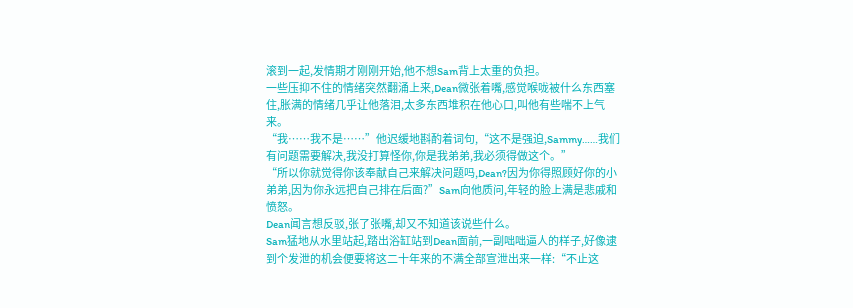滚到一起,发情期才刚刚开始,他不想Sam背上太重的负担。
一些压抑不住的情绪突然翻涌上来,Dean微张着嘴,感觉喉咙被什么东西塞住,胀满的情绪几乎让他落泪,太多东西堆积在他心口,叫他有些喘不上气来。
“我……我不是……”他迟缓地斟酌着词句,“这不是强迫,Sammy……我们有问题需要解决,我没打算怪你,你是我弟弟,我必须得做这个。”
“所以你就觉得你该奉献自己来解决问题吗,Dean?因为你得照顾好你的小弟弟,因为你永远把自己排在后面?”Sam向他质问,年轻的脸上满是悲戚和愤怒。
Dean闻言想反驳,张了张嘴,却又不知道该说些什么。
Sam猛地从水里站起,踏出浴缸站到Dean面前,一副咄咄逼人的样子,好像逮到个发泄的机会便要将这二十年来的不满全部宣泄出来一样:“不止这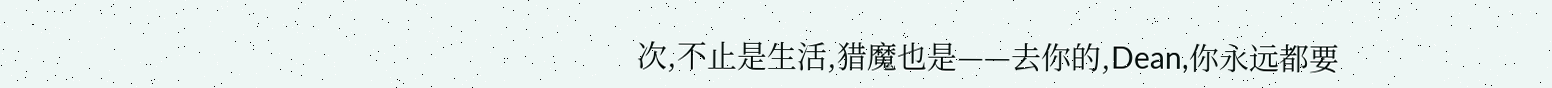次,不止是生活,猎魔也是——去你的,Dean,你永远都要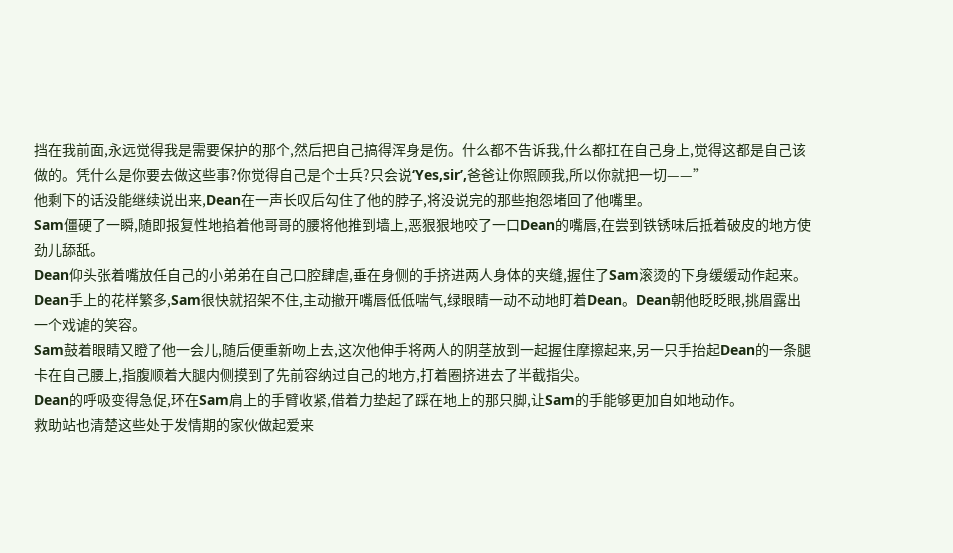挡在我前面,永远觉得我是需要保护的那个,然后把自己搞得浑身是伤。什么都不告诉我,什么都扛在自己身上,觉得这都是自己该做的。凭什么是你要去做这些事?你觉得自己是个士兵?只会说‘Yes,sir’,爸爸让你照顾我,所以你就把一切——”
他剩下的话没能继续说出来,Dean在一声长叹后勾住了他的脖子,将没说完的那些抱怨堵回了他嘴里。
Sam僵硬了一瞬,随即报复性地掐着他哥哥的腰将他推到墙上,恶狠狠地咬了一口Dean的嘴唇,在尝到铁锈味后抵着破皮的地方使劲儿舔舐。
Dean仰头张着嘴放任自己的小弟弟在自己口腔肆虐,垂在身侧的手挤进两人身体的夹缝,握住了Sam滚烫的下身缓缓动作起来。
Dean手上的花样繁多,Sam很快就招架不住,主动撤开嘴唇低低喘气,绿眼睛一动不动地盯着Dean。Dean朝他眨眨眼,挑眉露出一个戏谑的笑容。
Sam鼓着眼睛又瞪了他一会儿,随后便重新吻上去,这次他伸手将两人的阴茎放到一起握住摩擦起来,另一只手抬起Dean的一条腿卡在自己腰上,指腹顺着大腿内侧摸到了先前容纳过自己的地方,打着圈挤进去了半截指尖。
Dean的呼吸变得急促,环在Sam肩上的手臂收紧,借着力垫起了踩在地上的那只脚,让Sam的手能够更加自如地动作。
救助站也清楚这些处于发情期的家伙做起爱来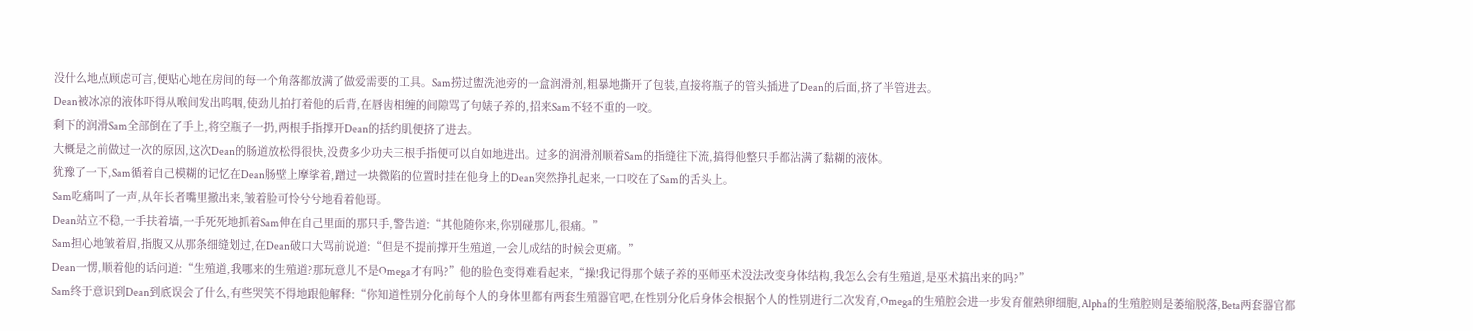没什么地点顾虑可言,便贴心地在房间的每一个角落都放满了做爱需要的工具。Sam捞过盥洗池旁的一盒润滑剂,粗暴地撕开了包装,直接将瓶子的管头插进了Dean的后面,挤了半管进去。
Dean被冰凉的液体吓得从喉间发出呜咽,使劲儿拍打着他的后背,在唇齿相缠的间隙骂了句婊子养的,招来Sam不轻不重的一咬。
剩下的润滑Sam全部倒在了手上,将空瓶子一扔,两根手指撑开Dean的括约肌便挤了进去。
大概是之前做过一次的原因,这次Dean的肠道放松得很快,没费多少功夫三根手指便可以自如地进出。过多的润滑剂顺着Sam的指缝往下流,搞得他整只手都沾满了黏糊的液体。
犹豫了一下,Sam循着自己模糊的记忆在Dean肠壁上摩挲着,蹭过一块微陷的位置时挂在他身上的Dean突然挣扎起来,一口咬在了Sam的舌头上。
Sam吃痛叫了一声,从年长者嘴里撤出来,皱着脸可怜兮兮地看着他哥。
Dean站立不稳,一手扶着墙,一手死死地抓着Sam伸在自己里面的那只手,警告道:“其他随你来,你别碰那儿,很痛。”
Sam担心地皱着眉,指腹又从那条细缝划过,在Dean破口大骂前说道:“但是不提前撑开生殖道,一会儿成结的时候会更痛。”
Dean一愣,顺着他的话问道:“生殖道,我哪来的生殖道?那玩意儿不是Omega才有吗?”他的脸色变得难看起来,“操!我记得那个婊子养的巫师巫术没法改变身体结构,我怎么会有生殖道,是巫术搞出来的吗?”
Sam终于意识到Dean到底误会了什么,有些哭笑不得地跟他解释:“你知道性别分化前每个人的身体里都有两套生殖器官吧,在性别分化后身体会根据个人的性别进行二次发育,Omega的生殖腔会进一步发育催熟卵细胞,Alpha的生殖腔则是萎缩脱落,Beta两套器官都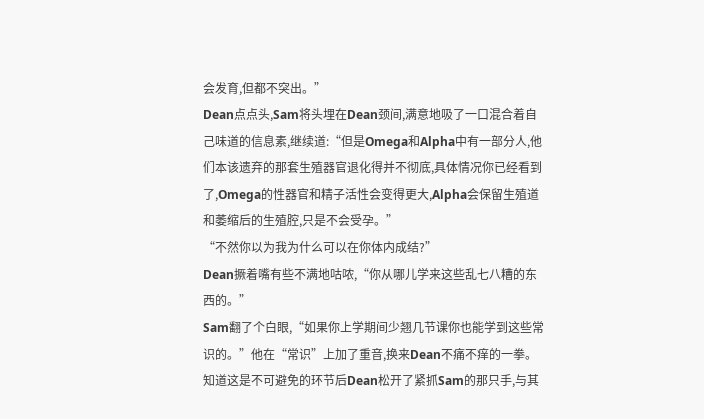会发育,但都不突出。”
Dean点点头,Sam将头埋在Dean颈间,满意地吸了一口混合着自己味道的信息素,继续道:“但是Omega和Alpha中有一部分人,他们本该遗弃的那套生殖器官退化得并不彻底,具体情况你已经看到了,Omega的性器官和精子活性会变得更大,Alpha会保留生殖道和萎缩后的生殖腔,只是不会受孕。”
“不然你以为我为什么可以在你体内成结?”
Dean撅着嘴有些不满地咕哝,“你从哪儿学来这些乱七八糟的东西的。”
Sam翻了个白眼,“如果你上学期间少翘几节课你也能学到这些常识的。”他在“常识”上加了重音,换来Dean不痛不痒的一拳。
知道这是不可避免的环节后Dean松开了紧抓Sam的那只手,与其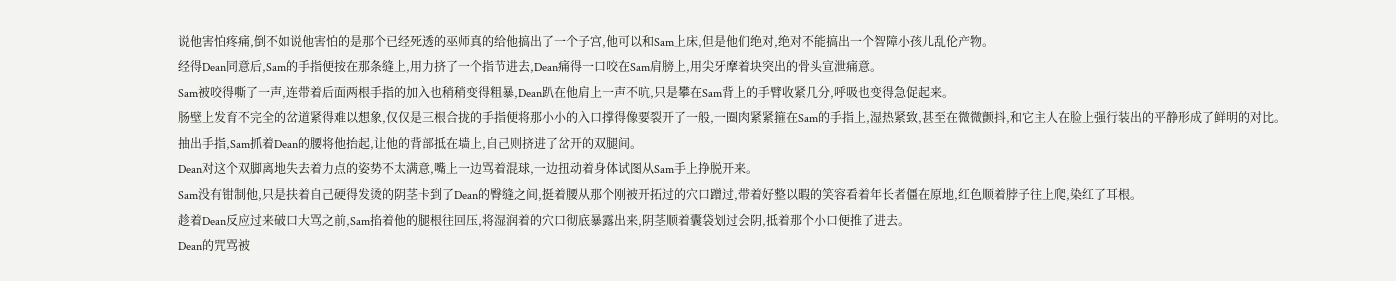说他害怕疼痛,倒不如说他害怕的是那个已经死透的巫师真的给他搞出了一个子宫,他可以和Sam上床,但是他们绝对,绝对不能搞出一个智障小孩儿乱伦产物。
经得Dean同意后,Sam的手指便按在那条缝上,用力挤了一个指节进去,Dean痛得一口咬在Sam肩膀上,用尖牙摩着块突出的骨头宣泄痛意。
Sam被咬得嘶了一声,连带着后面两根手指的加入也稍稍变得粗暴,Dean趴在他肩上一声不吭,只是攀在Sam背上的手臂收紧几分,呼吸也变得急促起来。
肠壁上发育不完全的岔道紧得难以想象,仅仅是三根合拢的手指便将那小小的入口撑得像要裂开了一般,一圈肉紧紧箍在Sam的手指上,湿热紧致,甚至在微微颤抖,和它主人在脸上强行装出的平静形成了鲜明的对比。
抽出手指,Sam抓着Dean的腰将他抬起,让他的背部抵在墙上,自己则挤进了岔开的双腿间。
Dean对这个双脚离地失去着力点的姿势不太满意,嘴上一边骂着混球,一边扭动着身体试图从Sam手上挣脱开来。
Sam没有钳制他,只是扶着自己硬得发烫的阴茎卡到了Dean的臀缝之间,挺着腰从那个刚被开拓过的穴口蹭过,带着好整以暇的笑容看着年长者僵在原地,红色顺着脖子往上爬,染红了耳根。
趁着Dean反应过来破口大骂之前,Sam掐着他的腿根往回压,将湿润着的穴口彻底暴露出来,阴茎顺着囊袋划过会阴,抵着那个小口便推了进去。
Dean的咒骂被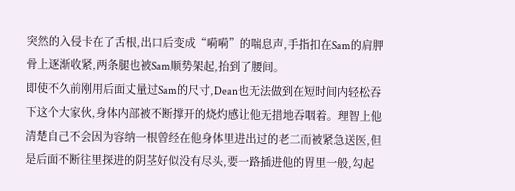突然的入侵卡在了舌根,出口后变成“嗬嗬”的喘息声,手指扣在Sam的肩胛骨上逐渐收紧,两条腿也被Sam顺势架起,抬到了腰间。
即使不久前刚用后面丈量过Sam的尺寸,Dean也无法做到在短时间内轻松吞下这个大家伙,身体内部被不断撑开的烧灼感让他无措地吞咽着。理智上他清楚自己不会因为容纳一根曾经在他身体里进出过的老二而被紧急送医,但是后面不断往里探进的阴茎好似没有尽头,要一路插进他的胃里一般,勾起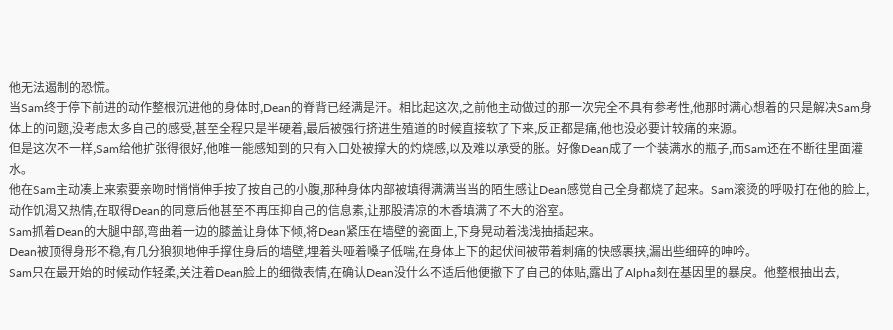他无法遏制的恐慌。
当Sam终于停下前进的动作整根沉进他的身体时,Dean的脊背已经满是汗。相比起这次,之前他主动做过的那一次完全不具有参考性,他那时满心想着的只是解决Sam身体上的问题,没考虑太多自己的感受,甚至全程只是半硬着,最后被强行挤进生殖道的时候直接软了下来,反正都是痛,他也没必要计较痛的来源。
但是这次不一样,Sam给他扩张得很好,他唯一能感知到的只有入口处被撑大的灼烧感,以及难以承受的胀。好像Dean成了一个装满水的瓶子,而Sam还在不断往里面灌水。
他在Sam主动凑上来索要亲吻时悄悄伸手按了按自己的小腹,那种身体内部被填得满满当当的陌生感让Dean感觉自己全身都烧了起来。Sam滚烫的呼吸打在他的脸上,动作饥渴又热情,在取得Dean的同意后他甚至不再压抑自己的信息素,让那股清凉的木香填满了不大的浴室。
Sam抓着Dean的大腿中部,弯曲着一边的膝盖让身体下倾,将Dean紧压在墙壁的瓷面上,下身晃动着浅浅抽插起来。
Dean被顶得身形不稳,有几分狼狈地伸手撑住身后的墙壁,埋着头哑着嗓子低喘,在身体上下的起伏间被带着刺痛的快感裹挟,漏出些细碎的呻吟。
Sam只在最开始的时候动作轻柔,关注着Dean脸上的细微表情,在确认Dean没什么不适后他便撤下了自己的体贴,露出了Alpha刻在基因里的暴戾。他整根抽出去,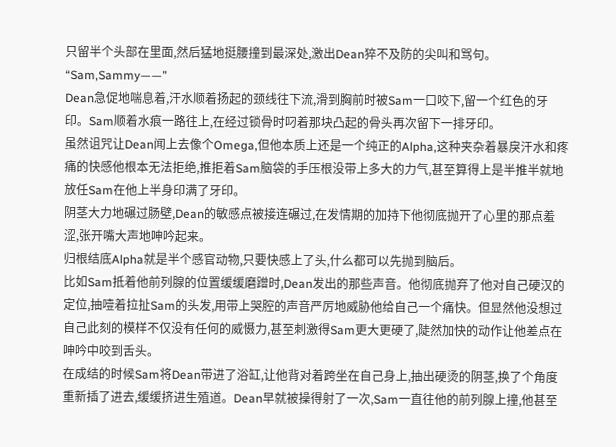只留半个头部在里面,然后猛地挺腰撞到最深处,激出Dean猝不及防的尖叫和骂句。
“Sam,Sammy——”
Dean急促地喘息着,汗水顺着扬起的颈线往下流,滑到胸前时被Sam一口咬下,留一个红色的牙印。Sam顺着水痕一路往上,在经过锁骨时叼着那块凸起的骨头再次留下一排牙印。
虽然诅咒让Dean闻上去像个Omega,但他本质上还是一个纯正的Alpha,这种夹杂着暴戾汗水和疼痛的快感他根本无法拒绝,推拒着Sam脑袋的手压根没带上多大的力气,甚至算得上是半推半就地放任Sam在他上半身印满了牙印。
阴茎大力地碾过肠壁,Dean的敏感点被接连碾过,在发情期的加持下他彻底抛开了心里的那点羞涩,张开嘴大声地呻吟起来。
归根结底Alpha就是半个感官动物,只要快感上了头,什么都可以先抛到脑后。
比如Sam抵着他前列腺的位置缓缓磨蹭时,Dean发出的那些声音。他彻底抛弃了他对自己硬汉的定位,抽噎着拉扯Sam的头发,用带上哭腔的声音严厉地威胁他给自己一个痛快。但显然他没想过自己此刻的模样不仅没有任何的威慑力,甚至刺激得Sam更大更硬了,陡然加快的动作让他差点在呻吟中咬到舌头。
在成结的时候Sam将Dean带进了浴缸,让他背对着跨坐在自己身上,抽出硬烫的阴茎,换了个角度重新插了进去,缓缓挤进生殖道。Dean早就被操得射了一次,Sam一直往他的前列腺上撞,他甚至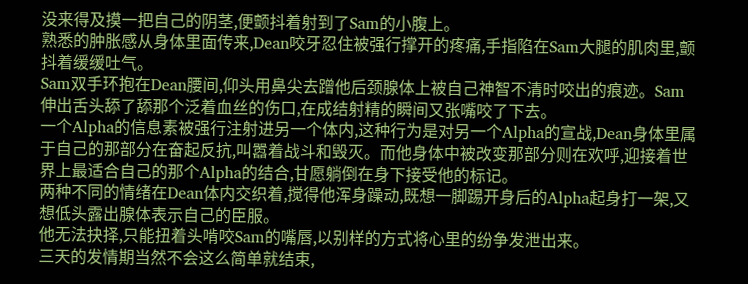没来得及摸一把自己的阴茎,便颤抖着射到了Sam的小腹上。
熟悉的肿胀感从身体里面传来,Dean咬牙忍住被强行撑开的疼痛,手指陷在Sam大腿的肌肉里,颤抖着缓缓吐气。
Sam双手环抱在Dean腰间,仰头用鼻尖去蹭他后颈腺体上被自己神智不清时咬出的痕迹。Sam伸出舌头舔了舔那个泛着血丝的伤口,在成结射精的瞬间又张嘴咬了下去。
一个Alpha的信息素被强行注射进另一个体内,这种行为是对另一个Alpha的宣战,Dean身体里属于自己的那部分在奋起反抗,叫嚣着战斗和毁灭。而他身体中被改变那部分则在欢呼,迎接着世界上最适合自己的那个Alpha的结合,甘愿躺倒在身下接受他的标记。
两种不同的情绪在Dean体内交织着,搅得他浑身躁动,既想一脚踢开身后的Alpha起身打一架,又想低头露出腺体表示自己的臣服。
他无法抉择,只能扭着头啃咬Sam的嘴唇,以别样的方式将心里的纷争发泄出来。
三天的发情期当然不会这么简单就结束,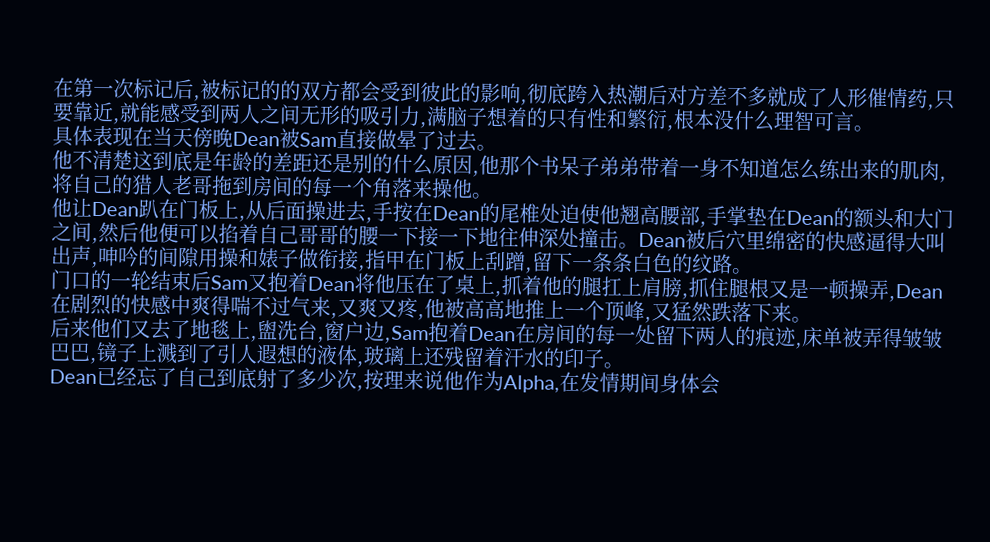在第一次标记后,被标记的的双方都会受到彼此的影响,彻底跨入热潮后对方差不多就成了人形催情药,只要靠近,就能感受到两人之间无形的吸引力,满脑子想着的只有性和繁衍,根本没什么理智可言。
具体表现在当天傍晚Dean被Sam直接做晕了过去。
他不清楚这到底是年龄的差距还是别的什么原因,他那个书呆子弟弟带着一身不知道怎么练出来的肌肉,将自己的猎人老哥拖到房间的每一个角落来操他。
他让Dean趴在门板上,从后面操进去,手按在Dean的尾椎处迫使他翘高腰部,手掌垫在Dean的额头和大门之间,然后他便可以掐着自己哥哥的腰一下接一下地往伸深处撞击。Dean被后穴里绵密的快感逼得大叫出声,呻吟的间隙用操和婊子做衔接,指甲在门板上刮蹭,留下一条条白色的纹路。
门口的一轮结束后Sam又抱着Dean将他压在了桌上,抓着他的腿扛上肩膀,抓住腿根又是一顿操弄,Dean在剧烈的快感中爽得喘不过气来,又爽又疼,他被高高地推上一个顶峰,又猛然跌落下来。
后来他们又去了地毯上,盥洗台,窗户边,Sam抱着Dean在房间的每一处留下两人的痕迹,床单被弄得皱皱巴巴,镜子上溅到了引人遐想的液体,玻璃上还残留着汗水的印子。
Dean已经忘了自己到底射了多少次,按理来说他作为Alpha,在发情期间身体会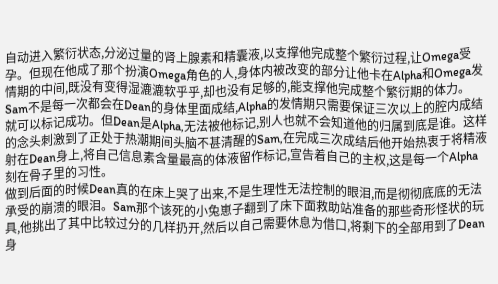自动进入繁衍状态,分泌过量的肾上腺素和精囊液,以支撑他完成整个繁衍过程,让Omega受孕。但现在他成了那个扮演Omega角色的人,身体内被改变的部分让他卡在Alpha和Omega发情期的中间,既没有变得湿漉漉软乎乎,却也没有足够的,能支撑他完成整个繁衍期的体力。
Sam不是每一次都会在Dean的身体里面成结,Alpha的发情期只需要保证三次以上的腔内成结就可以标记成功。但Dean是Alpha,无法被他标记,别人也就不会知道他的归属到底是谁。这样的念头刺激到了正处于热潮期间头脑不甚清醒的Sam,在完成三次成结后他开始热衷于将精液射在Dean身上,将自己信息素含量最高的体液留作标记,宣告着自己的主权,这是每一个Alpha刻在骨子里的习性。
做到后面的时候Dean真的在床上哭了出来,不是生理性无法控制的眼泪,而是彻彻底底的无法承受的崩溃的眼泪。Sam那个该死的小兔崽子翻到了床下面救助站准备的那些奇形怪状的玩具,他挑出了其中比较过分的几样扔开,然后以自己需要休息为借口,将剩下的全部用到了Dean身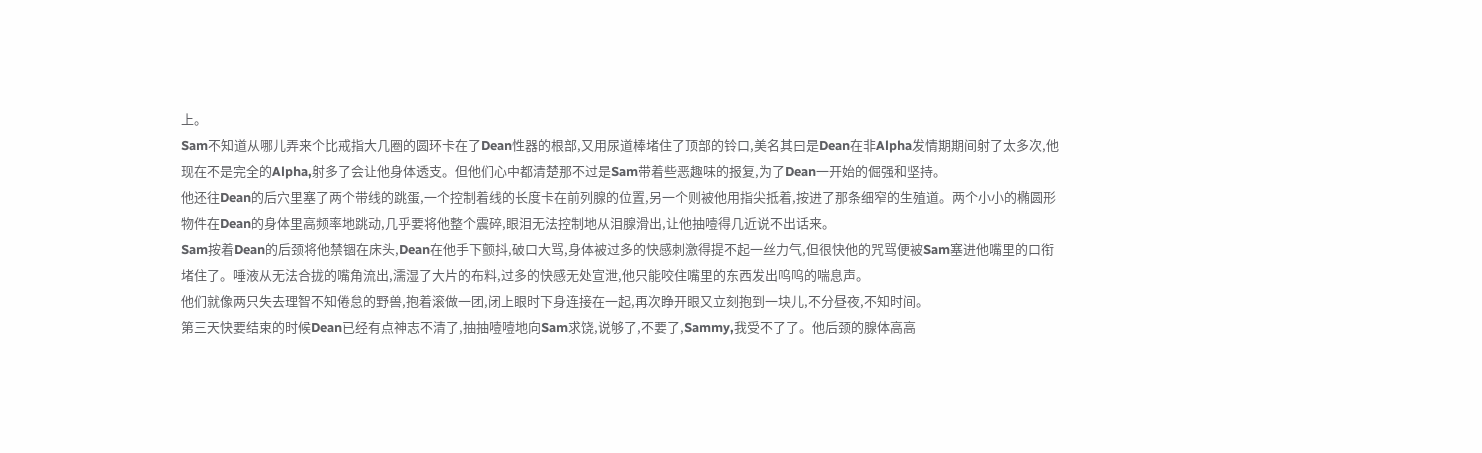上。
Sam不知道从哪儿弄来个比戒指大几圈的圆环卡在了Dean性器的根部,又用尿道棒堵住了顶部的铃口,美名其曰是Dean在非Alpha发情期期间射了太多次,他现在不是完全的Alpha,射多了会让他身体透支。但他们心中都清楚那不过是Sam带着些恶趣味的报复,为了Dean一开始的倔强和坚持。
他还往Dean的后穴里塞了两个带线的跳蛋,一个控制着线的长度卡在前列腺的位置,另一个则被他用指尖抵着,按进了那条细窄的生殖道。两个小小的椭圆形物件在Dean的身体里高频率地跳动,几乎要将他整个震碎,眼泪无法控制地从泪腺滑出,让他抽噎得几近说不出话来。
Sam按着Dean的后颈将他禁锢在床头,Dean在他手下颤抖,破口大骂,身体被过多的快感刺激得提不起一丝力气,但很快他的咒骂便被Sam塞进他嘴里的口衔堵住了。唾液从无法合拢的嘴角流出,濡湿了大片的布料,过多的快感无处宣泄,他只能咬住嘴里的东西发出呜呜的喘息声。
他们就像两只失去理智不知倦怠的野兽,抱着滚做一团,闭上眼时下身连接在一起,再次睁开眼又立刻抱到一块儿,不分昼夜,不知时间。
第三天快要结束的时候Dean已经有点神志不清了,抽抽噎噎地向Sam求饶,说够了,不要了,Sammy,我受不了了。他后颈的腺体高高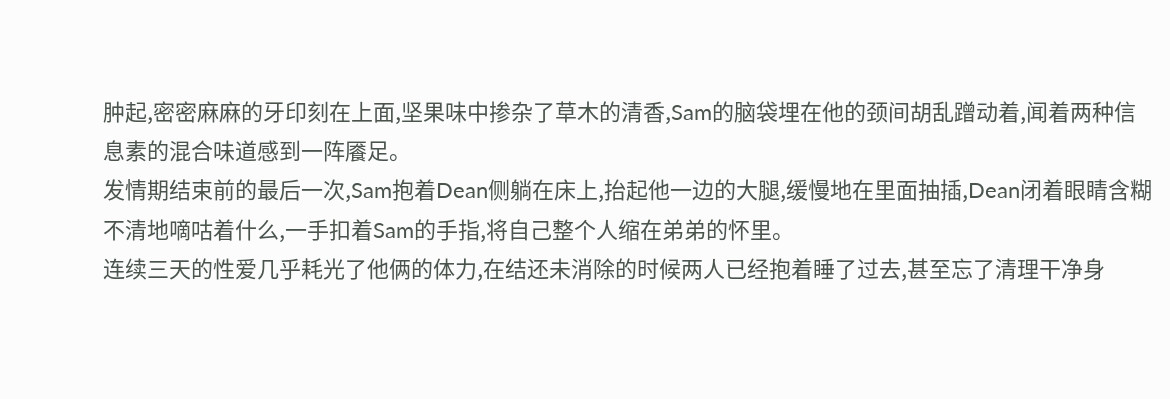肿起,密密麻麻的牙印刻在上面,坚果味中掺杂了草木的清香,Sam的脑袋埋在他的颈间胡乱蹭动着,闻着两种信息素的混合味道感到一阵餍足。
发情期结束前的最后一次,Sam抱着Dean侧躺在床上,抬起他一边的大腿,缓慢地在里面抽插,Dean闭着眼睛含糊不清地嘀咕着什么,一手扣着Sam的手指,将自己整个人缩在弟弟的怀里。
连续三天的性爱几乎耗光了他俩的体力,在结还未消除的时候两人已经抱着睡了过去,甚至忘了清理干净身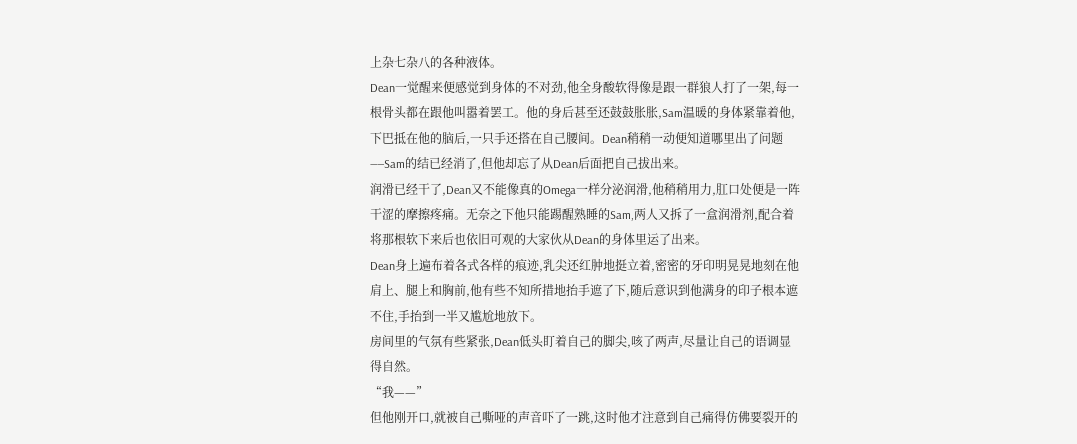上杂七杂八的各种液体。
Dean一觉醒来便感觉到身体的不对劲,他全身酸软得像是跟一群狼人打了一架,每一根骨头都在跟他叫嚣着罢工。他的身后甚至还鼓鼓胀胀,Sam温暖的身体紧靠着他,下巴抵在他的脑后,一只手还搭在自己腰间。Dean稍稍一动便知道哪里出了问题——Sam的结已经消了,但他却忘了从Dean后面把自己拔出来。
润滑已经干了,Dean又不能像真的Omega一样分泌润滑,他稍稍用力,肛口处便是一阵干涩的摩擦疼痛。无奈之下他只能踢醒熟睡的Sam,两人又拆了一盒润滑剂,配合着将那根软下来后也依旧可观的大家伙从Dean的身体里运了出来。
Dean身上遍布着各式各样的痕迹,乳尖还红肿地挺立着,密密的牙印明晃晃地刻在他肩上、腿上和胸前,他有些不知所措地抬手遮了下,随后意识到他满身的印子根本遮不住,手抬到一半又尴尬地放下。
房间里的气氛有些紧张,Dean低头盯着自己的脚尖,咳了两声,尽量让自己的语调显得自然。
“我——”
但他刚开口,就被自己嘶哑的声音吓了一跳,这时他才注意到自己痛得仿佛要裂开的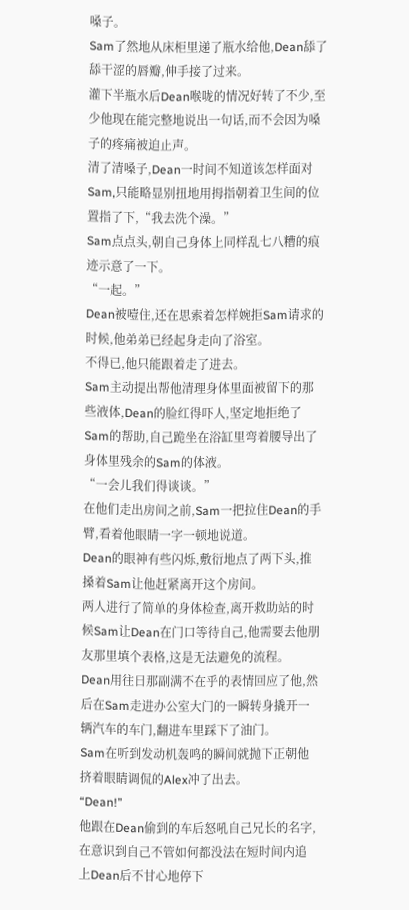嗓子。
Sam了然地从床柜里递了瓶水给他,Dean舔了舔干涩的唇瓣,伸手接了过来。
灌下半瓶水后Dean喉咙的情况好转了不少,至少他现在能完整地说出一句话,而不会因为嗓子的疼痛被迫止声。
清了清嗓子,Dean一时间不知道该怎样面对Sam,只能略显别扭地用拇指朝着卫生间的位置指了下,“我去洗个澡。”
Sam点点头,朝自己身体上同样乱七八糟的痕迹示意了一下。
“一起。”
Dean被噎住,还在思索着怎样婉拒Sam请求的时候,他弟弟已经起身走向了浴室。
不得已,他只能跟着走了进去。
Sam主动提出帮他清理身体里面被留下的那些液体,Dean的脸红得吓人,坚定地拒绝了Sam的帮助,自己跪坐在浴缸里弯着腰导出了身体里残余的Sam的体液。
“一会儿我们得谈谈。”
在他们走出房间之前,Sam一把拉住Dean的手臂,看着他眼睛一字一顿地说道。
Dean的眼神有些闪烁,敷衍地点了两下头,推搡着Sam让他赶紧离开这个房间。
两人进行了简单的身体检查,离开救助站的时候Sam让Dean在门口等待自己,他需要去他朋友那里填个表格,这是无法避免的流程。
Dean用往日那副满不在乎的表情回应了他,然后在Sam走进办公室大门的一瞬转身撬开一辆汽车的车门,翻进车里踩下了油门。
Sam在听到发动机轰鸣的瞬间就抛下正朝他挤着眼睛调侃的Alex冲了出去。
“Dean!”
他跟在Dean偷到的车后怒吼自己兄长的名字,在意识到自己不管如何都没法在短时间内追上Dean后不甘心地停下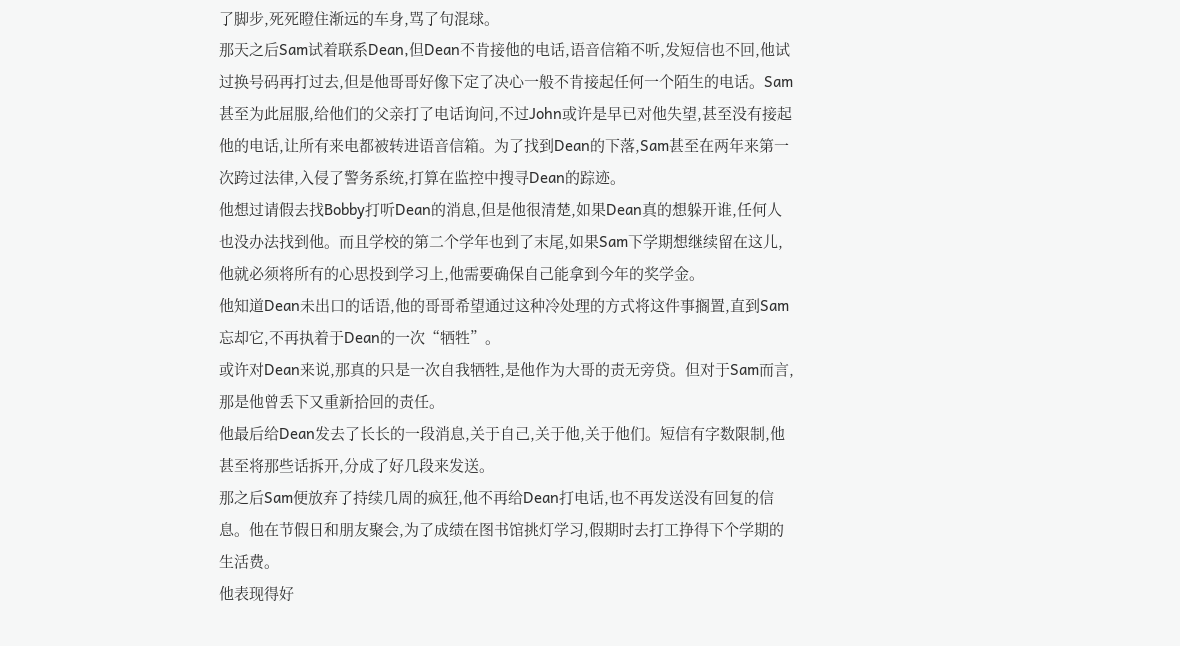了脚步,死死瞪住渐远的车身,骂了句混球。
那天之后Sam试着联系Dean,但Dean不肯接他的电话,语音信箱不听,发短信也不回,他试过换号码再打过去,但是他哥哥好像下定了决心一般不肯接起任何一个陌生的电话。Sam甚至为此屈服,给他们的父亲打了电话询问,不过John或许是早已对他失望,甚至没有接起他的电话,让所有来电都被转进语音信箱。为了找到Dean的下落,Sam甚至在两年来第一次跨过法律,入侵了警务系统,打算在监控中搜寻Dean的踪迹。
他想过请假去找Bobby打听Dean的消息,但是他很清楚,如果Dean真的想躲开谁,任何人也没办法找到他。而且学校的第二个学年也到了末尾,如果Sam下学期想继续留在这儿,他就必须将所有的心思投到学习上,他需要确保自己能拿到今年的奖学金。
他知道Dean未出口的话语,他的哥哥希望通过这种冷处理的方式将这件事搁置,直到Sam忘却它,不再执着于Dean的一次“牺牲”。
或许对Dean来说,那真的只是一次自我牺牲,是他作为大哥的责无旁贷。但对于Sam而言,那是他曾丢下又重新拾回的责任。
他最后给Dean发去了长长的一段消息,关于自己,关于他,关于他们。短信有字数限制,他甚至将那些话拆开,分成了好几段来发送。
那之后Sam便放弃了持续几周的疯狂,他不再给Dean打电话,也不再发送没有回复的信息。他在节假日和朋友聚会,为了成绩在图书馆挑灯学习,假期时去打工挣得下个学期的生活费。
他表现得好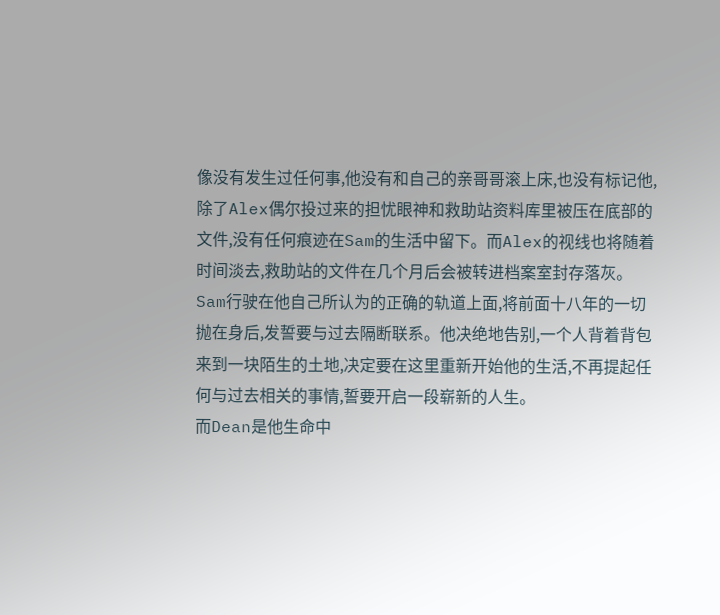像没有发生过任何事,他没有和自己的亲哥哥滚上床,也没有标记他,除了Alex偶尔投过来的担忧眼神和救助站资料库里被压在底部的文件,没有任何痕迹在Sam的生活中留下。而Alex的视线也将随着时间淡去,救助站的文件在几个月后会被转进档案室封存落灰。
Sam行驶在他自己所认为的正确的轨道上面,将前面十八年的一切抛在身后,发誓要与过去隔断联系。他决绝地告别,一个人背着背包来到一块陌生的土地,决定要在这里重新开始他的生活,不再提起任何与过去相关的事情,誓要开启一段崭新的人生。
而Dean是他生命中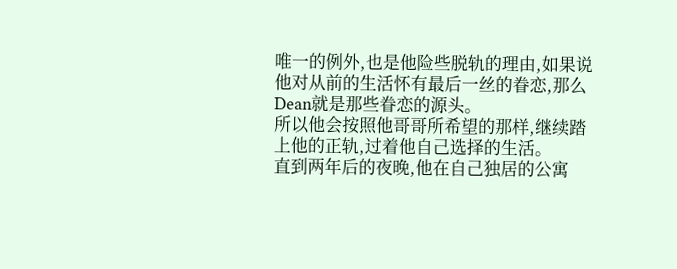唯一的例外,也是他险些脱轨的理由,如果说他对从前的生活怀有最后一丝的眷恋,那么Dean就是那些眷恋的源头。
所以他会按照他哥哥所希望的那样,继续踏上他的正轨,过着他自己选择的生活。
直到两年后的夜晚,他在自己独居的公寓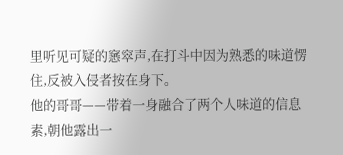里听见可疑的窸窣声,在打斗中因为熟悉的味道愣住,反被入侵者按在身下。
他的哥哥——带着一身融合了两个人味道的信息素,朝他露出一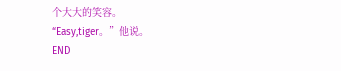个大大的笑容。
“Easy,tiger。”他说。
END